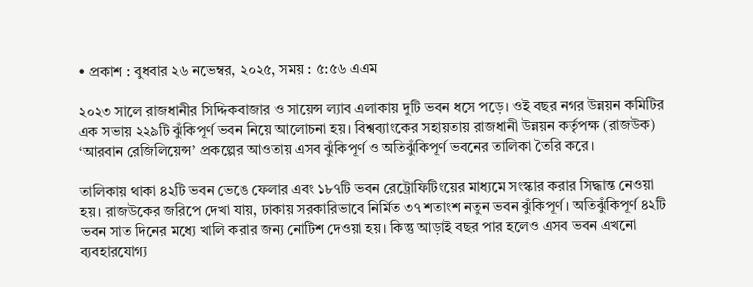• প্রকাশ : বুধবার ২৬ নভেম্বর, ২০২৫, সময় : ৫:৫৬ এএম

২০২৩ সালে রাজধানীর সিদ্দিকবাজার ও সায়েন্স ল্যাব এলাকায় দুটি ভবন ধসে পড়ে। ওই বছর নগর উন্নয়ন কমিটির এক সভায় ২২৯টি ঝুঁকিপূর্ণ ভবন নিয়ে আলোচনা হয়। বিশ্বব্যাংকের সহায়তায় রাজধানী উন্নয়ন কর্তৃপক্ষ (রাজউক) ‘আরবান রেজিলিয়েন্স’ প্রকল্পের আওতায় এসব ঝুঁকিপূর্ণ ও অতিঝুঁকিপূর্ণ ভবনের তালিকা তৈরি করে।

তালিকায় থাকা ৪২টি ভবন ভেঙে ফেলার এবং ১৮৭টি ভবন রেট্রোফিটিংয়ের মাধ্যমে সংস্কার করার সিদ্ধান্ত নেওয়া হয়। রাজউকের জরিপে দেখা যায়, ঢাকায় সরকারিভাবে নির্মিত ৩৭ শতাংশ নতুন ভবন ঝুঁকিপূর্ণ। অতিঝুঁকিপূর্ণ ৪২টি ভবন সাত দিনের মধ্যে খালি করার জন্য নোটিশ দেওয়া হয়। কিন্তু আড়াই বছর পার হলেও এসব ভবন এখনো ব্যবহারযোগ্য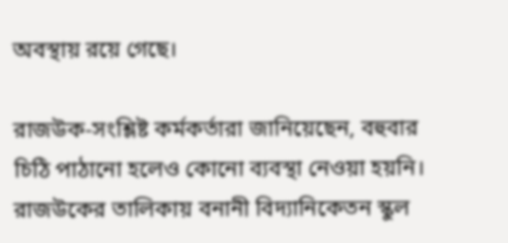অবস্থায় রয়ে গেছে।

রাজউক-সংশ্লিষ্ট কর্মকর্তারা জানিয়েছেন, বহুবার চিঠি পাঠানো হলেও কোনো ব্যবস্থা নেওয়া হয়নি। রাজউকের তালিকায় বনানী বিদ্যানিকেতন স্কুল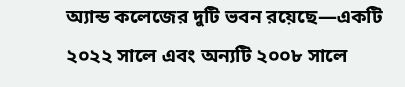অ্যান্ড কলেজের দুটি ভবন রয়েছে—একটি ২০২২ সালে এবং অন্যটি ২০০৮ সালে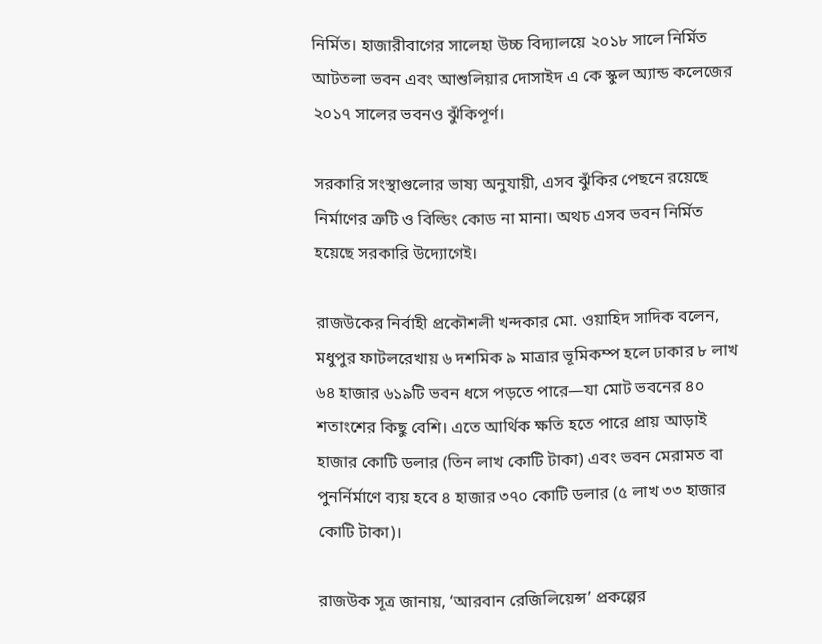নির্মিত। হাজারীবাগের সালেহা উচ্চ বিদ্যালয়ে ২০১৮ সালে নির্মিত আটতলা ভবন এবং আশুলিয়ার দোসাইদ এ কে স্কুল অ্যান্ড কলেজের ২০১৭ সালের ভবনও ঝুঁকিপূর্ণ।

সরকারি সংস্থাগুলোর ভাষ্য অনুযায়ী, এসব ঝুঁকির পেছনে রয়েছে নির্মাণের ত্রুটি ও বিল্ডিং কোড না মানা। অথচ এসব ভবন নির্মিত হয়েছে সরকারি উদ্যোগেই।

রাজউকের নির্বাহী প্রকৌশলী খন্দকার মো. ওয়াহিদ সাদিক বলেন, মধুপুর ফাটলরেখায় ৬ দশমিক ৯ মাত্রার ভূমিকম্প হলে ঢাকার ৮ লাখ ৬৪ হাজার ৬১৯টি ভবন ধসে পড়তে পারে—যা মোট ভবনের ৪০ শতাংশের কিছু বেশি। এতে আর্থিক ক্ষতি হতে পারে প্রায় আড়াই হাজার কোটি ডলার (তিন লাখ কোটি টাকা) এবং ভবন মেরামত বা পুনর্নির্মাণে ব্যয় হবে ৪ হাজার ৩৭০ কোটি ডলার (৫ লাখ ৩৩ হাজার কোটি টাকা)।

রাজউক সূত্র জানায়, ‘আরবান রেজিলিয়েন্স’ প্রকল্পের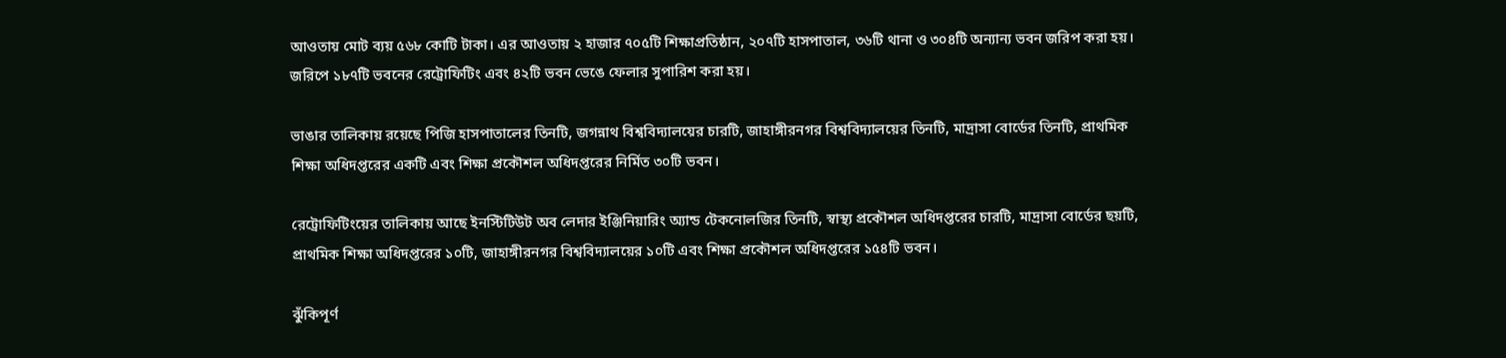আওতায় মোট ব্যয় ৫৬৮ কোটি টাকা। এর আওতায় ২ হাজার ৭০৫টি শিক্ষাপ্রতিষ্ঠান, ২০৭টি হাসপাতাল, ৩৬টি থানা ও ৩০৪টি অন্যান্য ভবন জরিপ করা হয়। জরিপে ১৮৭টি ভবনের রেট্রোফিটিং এবং ৪২টি ভবন ভেঙে ফেলার সুপারিশ করা হয়।

ভাঙার তালিকায় রয়েছে পিজি হাসপাতালের তিনটি, জগন্নাথ বিশ্ববিদ্যালয়ের চারটি, জাহাঙ্গীরনগর বিশ্ববিদ্যালয়ের তিনটি, মাদ্রাসা বোর্ডের তিনটি, প্রাথমিক শিক্ষা অধিদপ্তরের একটি এবং শিক্ষা প্রকৌশল অধিদপ্তরের নির্মিত ৩০টি ভবন।

রেট্রোফিটিংয়ের তালিকায় আছে ইনস্টিটিউট অব লেদার ইঞ্জিনিয়ারিং অ্যান্ড টেকনোলজির তিনটি, স্বাস্থ্য প্রকৌশল অধিদপ্তরের চারটি, মাদ্রাসা বোর্ডের ছয়টি, প্রাথমিক শিক্ষা অধিদপ্তরের ১০টি, জাহাঙ্গীরনগর বিশ্ববিদ্যালয়ের ১০টি এবং শিক্ষা প্রকৌশল অধিদপ্তরের ১৫৪টি ভবন।

ঝুঁকিপূর্ণ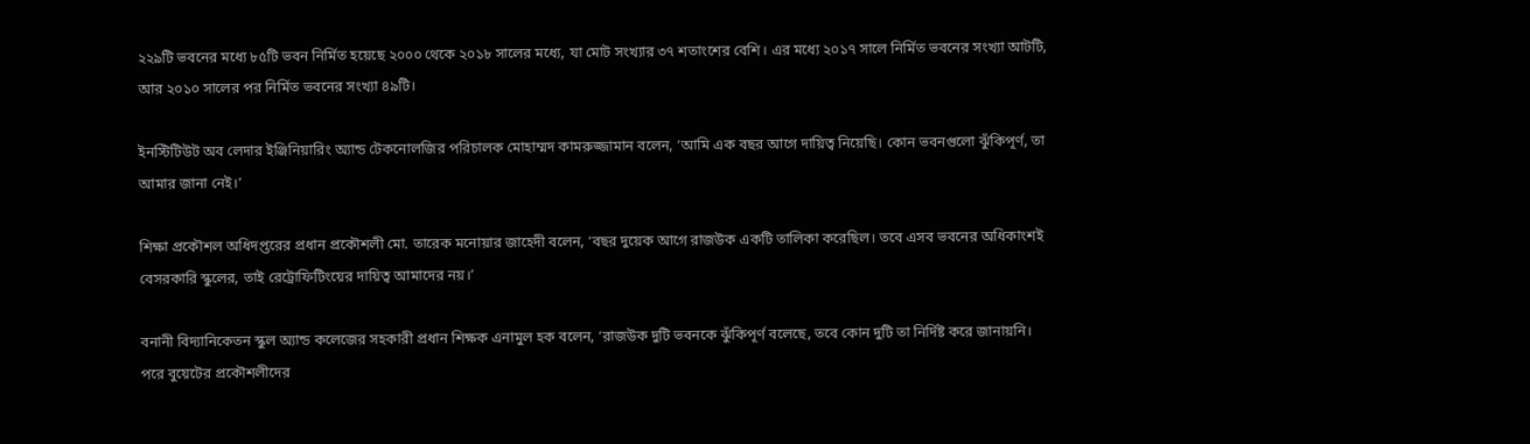২২৯টি ভবনের মধ্যে ৮৫টি ভবন নির্মিত হয়েছে ২০০০ থেকে ২০১৮ সালের মধ্যে, যা মোট সংখ্যার ৩৭ শতাংশের বেশি। এর মধ্যে ২০১৭ সালে নির্মিত ভবনের সংখ্যা আটটি, আর ২০১০ সালের পর নির্মিত ভবনের সংখ্যা ৪৯টি।

ইনস্টিটিউট অব লেদার ইঞ্জিনিয়ারিং অ্যান্ড টেকনোলজির পরিচালক মোহাম্মদ কামরুজ্জামান বলেন, ‘আমি এক বছর আগে দায়িত্ব নিয়েছি। কোন ভবনগুলো ঝুঁকিপূর্ণ, তা আমার জানা নেই।’

শিক্ষা প্রকৌশল অধিদপ্তরের প্রধান প্রকৌশলী মো. তারেক মনোয়ার জাহেদী বলেন, ‘বছর দুয়েক আগে রাজউক একটি তালিকা করেছিল। তবে এসব ভবনের অধিকাংশই বেসরকারি স্কুলের, তাই রেট্রোফিটিংয়ের দায়িত্ব আমাদের নয়।’

বনানী বিদ্যানিকেতন স্কুল অ্যান্ড কলেজের সহকারী প্রধান শিক্ষক এনামুল হক বলেন, ‘রাজউক দুটি ভবনকে ঝুঁকিপূর্ণ বলেছে, তবে কোন দুটি তা নির্দিষ্ট করে জানায়নি। পরে বুয়েটের প্রকৌশলীদের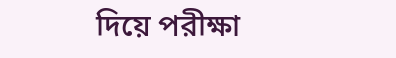দিয়ে পরীক্ষা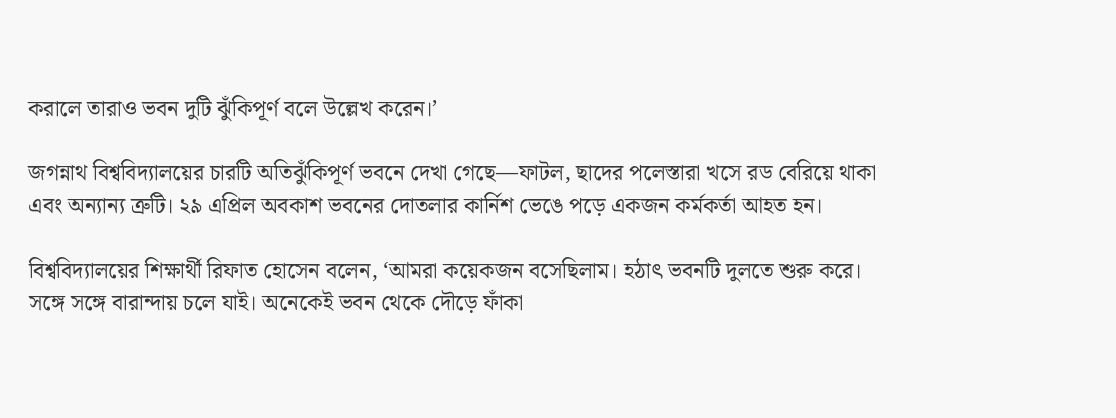করালে তারাও ভবন দুটি ঝুঁকিপূর্ণ বলে উল্লেখ করেন।’

জগন্নাথ বিশ্ববিদ্যালয়ের চারটি অতিঝুঁকিপূর্ণ ভবনে দেখা গেছে—ফাটল, ছাদের পলেস্তারা খসে রড বেরিয়ে থাকা এবং অন্যান্য ত্রুটি। ২৯ এপ্রিল অবকাশ ভবনের দোতলার কার্নিশ ভেঙে পড়ে একজন কর্মকর্তা আহত হন।

বিশ্ববিদ্যালয়ের শিক্ষার্থী রিফাত হোসেন বলেন, ‘আমরা কয়েকজন বসেছিলাম। হঠাৎ ভবনটি দুলতে শুরু করে। সঙ্গে সঙ্গে বারান্দায় চলে যাই। অনেকেই ভবন থেকে দৌড়ে ফাঁকা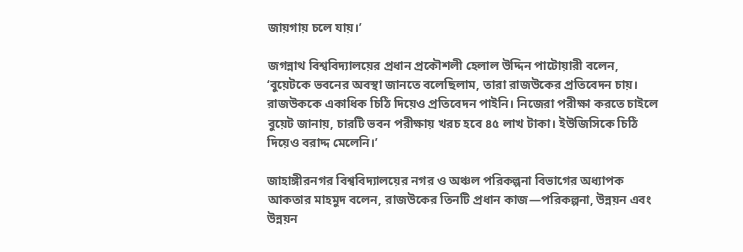জায়গায় চলে যায়।’

জগন্নাথ বিশ্ববিদ্যালয়ের প্রধান প্রকৌশলী হেলাল উদ্দিন পাটোয়ারী বলেন, ‘বুয়েটকে ভবনের অবস্থা জানতে বলেছিলাম, তারা রাজউকের প্রতিবেদন চায়। রাজউককে একাধিক চিঠি দিয়েও প্রতিবেদন পাইনি। নিজেরা পরীক্ষা করতে চাইলে বুয়েট জানায়, চারটি ভবন পরীক্ষায় খরচ হবে ৪৫ লাখ টাকা। ইউজিসিকে চিঠি দিয়েও বরাদ্দ মেলেনি।’

জাহাঙ্গীরনগর বিশ্ববিদ্যালয়ের নগর ও অঞ্চল পরিকল্পনা বিভাগের অধ্যাপক আকতার মাহমুদ বলেন, রাজউকের তিনটি প্রধান কাজ—পরিকল্পনা, উন্নয়ন এবং উন্নয়ন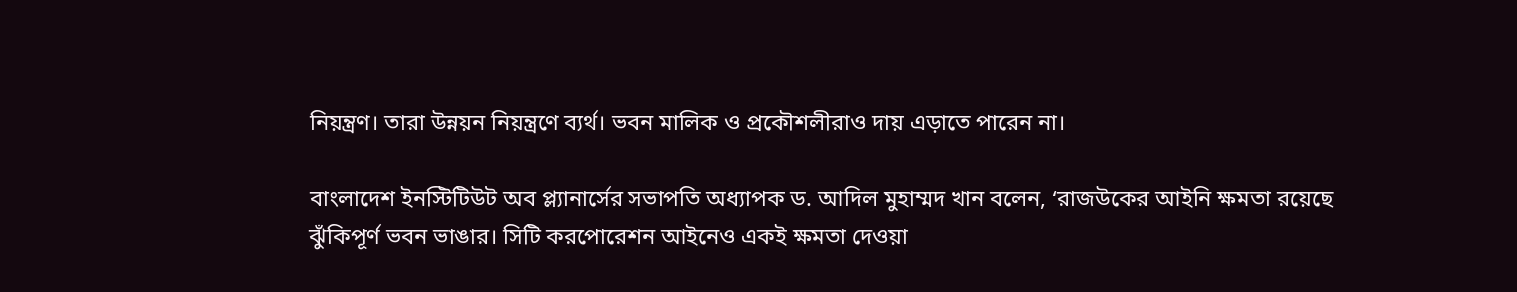নিয়ন্ত্রণ। তারা উন্নয়ন নিয়ন্ত্রণে ব্যর্থ। ভবন মালিক ও প্রকৌশলীরাও দায় এড়াতে পারেন না।

বাংলাদেশ ইনস্টিটিউট অব প্ল্যানার্সের সভাপতি অধ্যাপক ড. আদিল মুহাম্মদ খান বলেন, ‘রাজউকের আইনি ক্ষমতা রয়েছে ঝুঁকিপূর্ণ ভবন ভাঙার। সিটি করপোরেশন আইনেও একই ক্ষমতা দেওয়া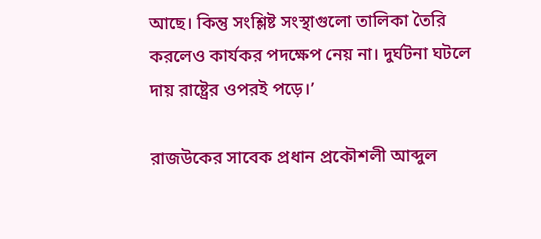আছে। কিন্তু সংশ্লিষ্ট সংস্থাগুলো তালিকা তৈরি করলেও কার্যকর পদক্ষেপ নেয় না। দুর্ঘটনা ঘটলে দায় রাষ্ট্রের ওপরই পড়ে।’

রাজউকের সাবেক প্রধান প্রকৌশলী আব্দুল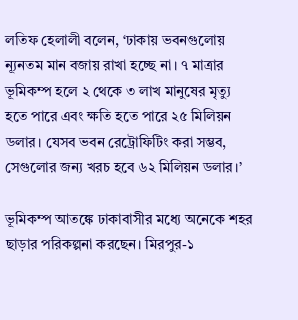লতিফ হেলালী বলেন, ‘ঢাকায় ভবনগুলোয় ন্যূনতম মান বজায় রাখা হচ্ছে না। ৭ মাত্রার ভূমিকম্প হলে ২ থেকে ৩ লাখ মানুষের মৃত্যু হতে পারে এবং ক্ষতি হতে পারে ২৫ মিলিয়ন ডলার। যেসব ভবন রেট্রোফিটিং করা সম্ভব, সেগুলোর জন্য খরচ হবে ৬২ মিলিয়ন ডলার।’

ভূমিকম্প আতঙ্কে ঢাকাবাসীর মধ্যে অনেকে শহর ছাড়ার পরিকল্পনা করছেন। মিরপুর-১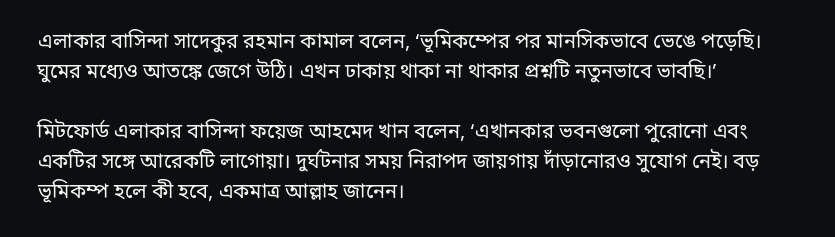এলাকার বাসিন্দা সাদেকুর রহমান কামাল বলেন, ‘ভূমিকম্পের পর মানসিকভাবে ভেঙে পড়েছি। ঘুমের মধ্যেও আতঙ্কে জেগে উঠি। এখন ঢাকায় থাকা না থাকার প্রশ্নটি নতুনভাবে ভাবছি।’

মিটফোর্ড এলাকার বাসিন্দা ফয়েজ আহমেদ খান বলেন, ‘এখানকার ভবনগুলো পুরোনো এবং একটির সঙ্গে আরেকটি লাগোয়া। দুর্ঘটনার সময় নিরাপদ জায়গায় দাঁড়ানোরও সুযোগ নেই। বড় ভূমিকম্প হলে কী হবে, একমাত্র আল্লাহ জানেন।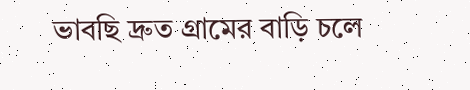ভাবছি দ্রুত গ্রামের বাড়ি চলে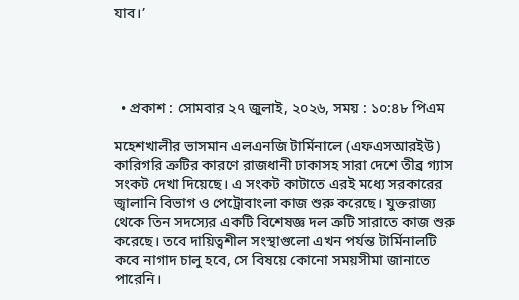যাব।’




  • প্রকাশ : সোমবার ২৭ জুলাই, ২০২৬, সময় : ১০:৪৮ পিএম

মহেশখালীর ভাসমান এলএনজি টার্মিনালে (এফএসআরইউ) কারিগরি ত্রুটির কারণে রাজধানী ঢাকাসহ সারা দেশে তীব্র গ্যাস সংকট দেখা দিয়েছে। এ সংকট কাটাতে এরই মধ্যে সরকারের জ্বালানি বিভাগ ও পেট্রোবাংলা কাজ শুরু করেছে। যুক্তরাজ্য থেকে তিন সদস্যের একটি বিশেষজ্ঞ দল ত্রুটি সারাতে কাজ শুরু করেছে। তবে দায়িত্বশীল সংস্থাগুলো এখন পর্যন্ত টার্মিনালটি কবে নাগাদ চালু হবে, সে বিষয়ে কোনো সময়সীমা জানাতে পারেনি।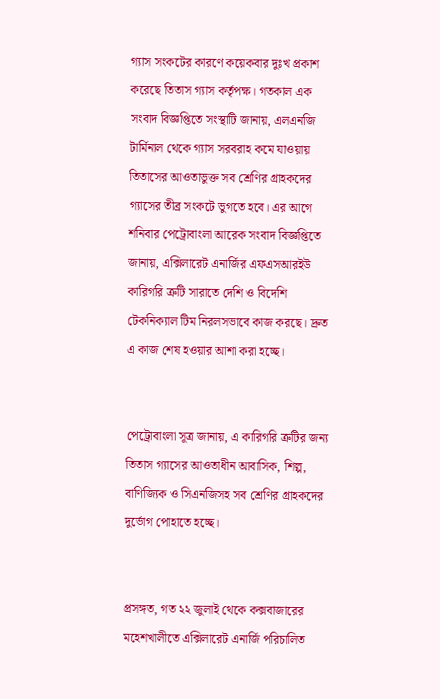গ্যাস সংকটের কারণে কয়েকবার দুঃখ প্রকাশ করেছে তিতাস গ্যাস কর্তৃপক্ষ। গতকাল এক সংবাদ বিজ্ঞপ্তিতে সংস্থাটি জানায়, এলএনজি টার্মিনাল থেকে গ্যাস সরবরাহ কমে যাওয়ায় তিতাসের আওতাভুক্ত সব শ্রেণির গ্রাহকদের গ্যাসের তীব্র সংকটে ভুগতে হবে। এর আগে শনিবার পেট্রোবাংলা আরেক সংবাদ বিজ্ঞপ্তিতে জানায়, এক্সিলারেট এনার্জির এফএসআরইউ কারিগরি ত্রুটি সারাতে দেশি ও বিদেশি টেকনিক্যাল টিম নিরলসভাবে কাজ করছে। দ্রুত এ কাজ শেষ হওয়ার আশা করা হচ্ছে।


পেট্রোবাংলা সূত্র জানায়, এ কারিগরি ত্রুটির জন্য তিতাস গ্যাসের আওতাধীন আবাসিক, শিল্প, বাণিজ্যিক ও সিএনজিসহ সব শ্রেণির গ্রাহকদের দুর্ভোগ পোহাতে হচ্ছে।


প্রসঙ্গত, গত ২২ জুলাই থেকে কক্সবাজারের মহেশখালীতে এক্সিলারেট এনার্জি পরিচালিত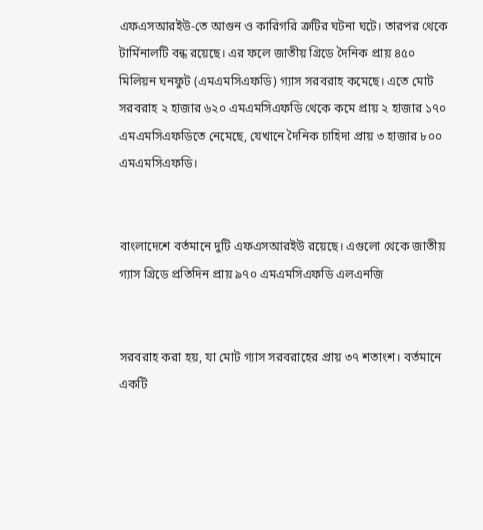এফএসআরইউ-তে আগুন ও কারিগরি ত্রুটির ঘটনা ঘটে। তারপর থেকে টার্মিনালটি বন্ধ রয়েছে। এর ফলে জাতীয় গ্রিডে দৈনিক প্রায় ৪৫০ মিলিয়ন ঘনফুট (এমএমসিএফডি) গ্যাস সরবরাহ কমেছে। এতে মোট সরবরাহ ২ হাজার ৬২০ এমএমসিএফডি থেকে কমে প্রায় ২ হাজার ১৭০ এমএমসিএফডিতে নেমেছে, যেখানে দৈনিক চাহিদা প্রায় ৩ হাজার ৮০০ এমএমসিএফডি।


বাংলাদেশে বর্তমানে দুটি এফএসআরইউ রয়েছে। এগুলো থেকে জাতীয় গ্যাস গ্রিডে প্রতিদিন প্রায় ৯৭০ এমএমসিএফডি এলএনজি


সরবরাহ করা হয়, যা মোট গ্যাস সরবরাহের প্রায় ৩৭ শতাংশ। বর্তমানে একটি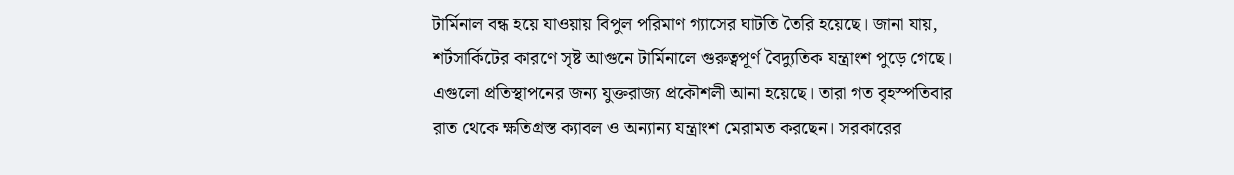টার্মিনাল বন্ধ হয়ে যাওয়ায় বিপুল পরিমাণ গ্যাসের ঘাটতি তৈরি হয়েছে। জানা যায়, শর্টসার্কিটের কারণে সৃষ্ট আগুনে টার্মিনালে গুরুত্বপূর্ণ বৈদ্যুতিক যন্ত্রাংশ পুড়ে গেছে। এগুলো প্রতিস্থাপনের জন্য যুক্তরাজ্য প্রকৌশলী আনা হয়েছে। তারা গত বৃহস্পতিবার রাত থেকে ক্ষতিগ্রস্ত ক্যাবল ও অন্যান্য যন্ত্রাংশ মেরামত করছেন। সরকারের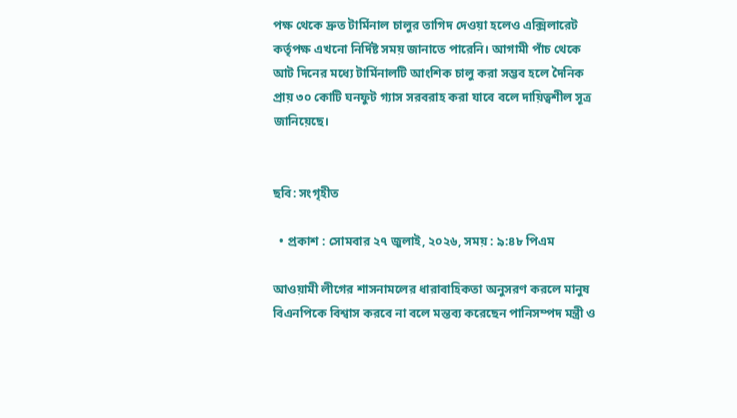পক্ষ থেকে দ্রুত টার্মিনাল চালুর তাগিদ দেওয়া হলেও এক্সিলারেট কর্তৃপক্ষ এখনো নির্দিষ্ট সময় জানাতে পারেনি। আগামী পাঁচ থেকে আট দিনের মধ্যে টার্মিনালটি আংশিক চালু করা সম্ভব হলে দৈনিক প্রায় ৩০ কোটি ঘনফুট গ্যাস সরবরাহ করা যাবে বলে দায়িত্বশীল সূত্র জানিয়েছে।


ছবি: সংগৃহীত

  • প্রকাশ : সোমবার ২৭ জুলাই, ২০২৬, সময় : ৯:৪৮ পিএম

আওয়ামী লীগের শাসনামলের ধারাবাহিকতা অনুসরণ করলে মানুষ বিএনপিকে বিশ্বাস করবে না বলে মন্তব্য করেছেন পানিসম্পদ মন্ত্রী ও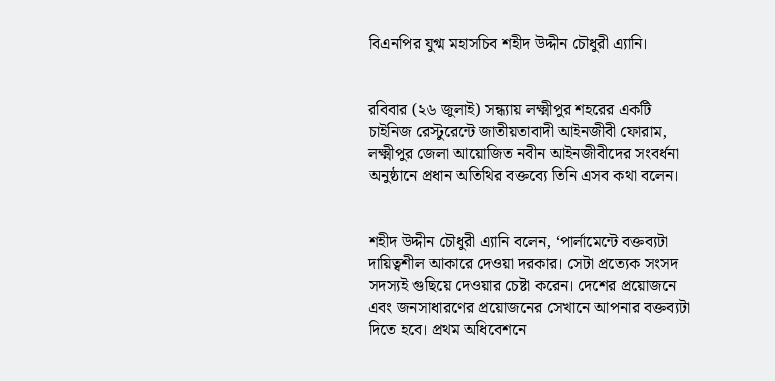বিএনপির যুগ্ম মহাসচিব শহীদ উদ্দীন চৌধুরী এ্যানি।


রবিবার (২৬ জুলাই) সন্ধ্যায় লক্ষ্মীপুর শহরের একটি চাইনিজ রেস্টুরেন্টে জাতীয়তাবাদী আইনজীবী ফোরাম, লক্ষ্মীপুর জেলা আয়োজিত নবীন আইনজীবীদের সংবর্ধনা অনুষ্ঠানে প্রধান অতিথির বক্তব্যে তিনি এসব কথা বলেন।


শহীদ উদ্দীন চৌধুরী এ্যানি বলেন, ‘পার্লামেন্টে বক্তব্যটা দায়িত্বশীল আকারে দেওয়া দরকার। সেটা প্রত্যেক সংসদ সদস্যই গুছিয়ে দেওয়ার চেষ্টা করেন। দেশের প্রয়োজনে এবং জনসাধারণের প্রয়োজনের সেখানে আপনার বক্তব্যটা দিতে হবে। প্রথম অধিবেশনে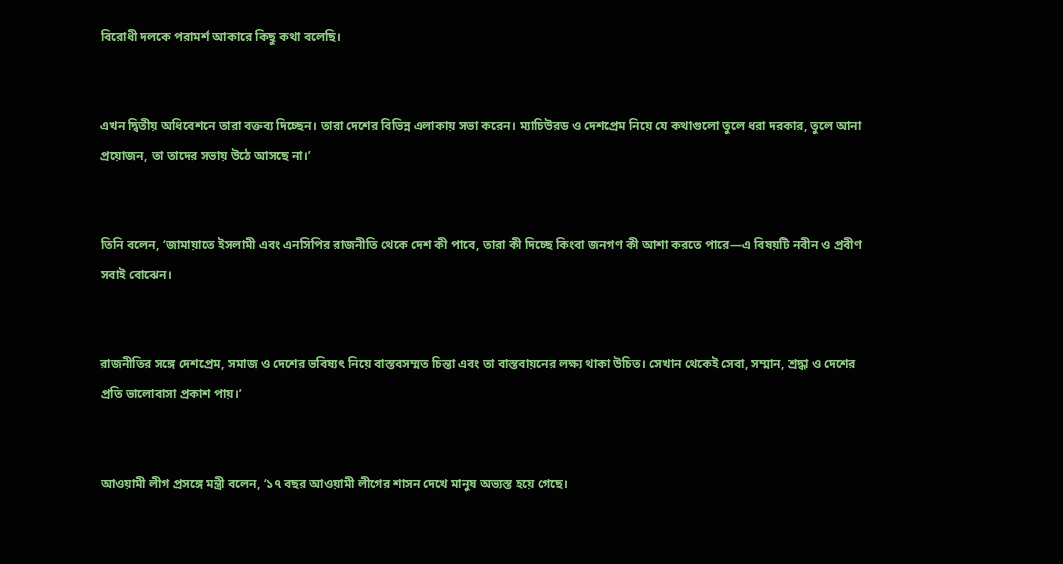বিরোধী দলকে পরামর্শ আকারে কিছু কথা বলেছি।


এখন দ্বিতীয় অধিবেশনে তারা বক্তব্য দিচ্ছেন। তারা দেশের বিভিন্ন এলাকায় সভা করেন। ম্যাচিউরড ও দেশপ্রেম নিয়ে যে কথাগুলো তুলে ধরা দরকার, তুলে আনা প্রয়োজন, তা তাদের সভায় উঠে আসছে না।’


তিনি বলেন, ‘জামায়াতে ইসলামী এবং এনসিপির রাজনীতি থেকে দেশ কী পাবে, তারা কী দিচ্ছে কিংবা জনগণ কী আশা করতে পারে—এ বিষয়টি নবীন ও প্রবীণ সবাই বোঝেন।


রাজনীতির সঙ্গে দেশপ্রেম, সমাজ ও দেশের ভবিষ্যৎ নিয়ে বাস্তবসম্মত চিন্তা এবং তা বাস্তবায়নের লক্ষ্য থাকা উচিত। সেখান থেকেই সেবা, সম্মান, শ্রদ্ধা ও দেশের প্রতি ভালোবাসা প্রকাশ পায়।’


আওয়ামী লীগ প্রসঙ্গে মন্ত্রী বলেন, ‘১৭ বছর আওয়ামী লীগের শাসন দেখে মানুষ অভ্যস্ত হয়ে গেছে।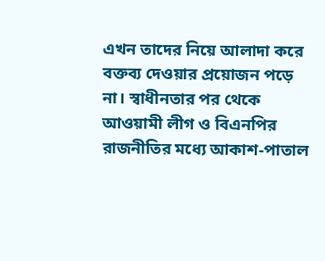এখন তাদের নিয়ে আলাদা করে বক্তব্য দেওয়ার প্রয়োজন পড়ে না। স্বাধীনতার পর থেকে আওয়ামী লীগ ও বিএনপির রাজনীতির মধ্যে আকাশ-পাতাল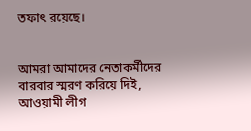তফাৎ রয়েছে।


আমরা আমাদের নেতাকর্মীদের বারবার স্মরণ করিয়ে দিই, আওয়ামী লীগ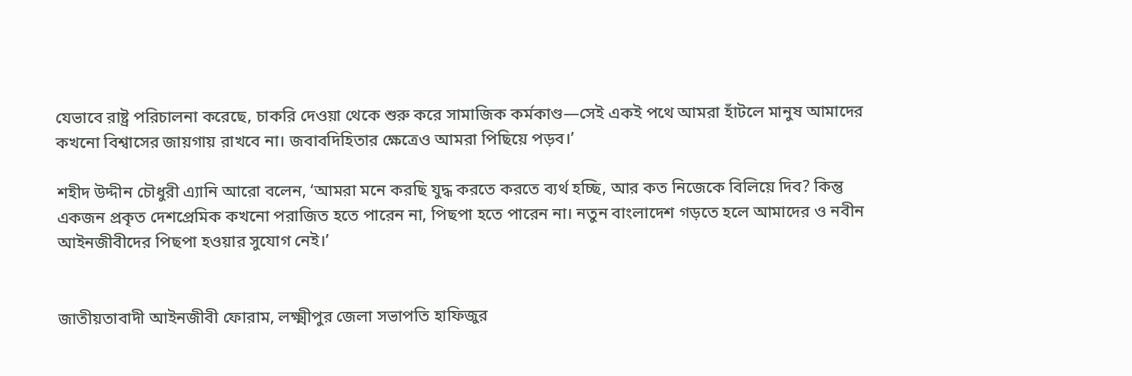যেভাবে রাষ্ট্র পরিচালনা করেছে, চাকরি দেওয়া থেকে শুরু করে সামাজিক কর্মকাণ্ড—সেই একই পথে আমরা হাঁটলে মানুষ আমাদের কখনো বিশ্বাসের জায়গায় রাখবে না। জবাবদিহিতার ক্ষেত্রেও আমরা পিছিয়ে পড়ব।’

শহীদ উদ্দীন চৌধুরী এ্যানি আরো বলেন, ‘আমরা মনে করছি যুদ্ধ করতে করতে ব্যর্থ হচ্ছি, আর কত নিজেকে বিলিয়ে দিব? কিন্তু একজন প্রকৃত দেশপ্রেমিক কখনো পরাজিত হতে পারেন না, পিছপা হতে পারেন না। নতুন বাংলাদেশ গড়তে হলে আমাদের ও নবীন আইনজীবীদের পিছপা হওয়ার সুযোগ নেই।’


জাতীয়তাবাদী আইনজীবী ফোরাম, লক্ষ্মীপুর জেলা সভাপতি হাফিজুর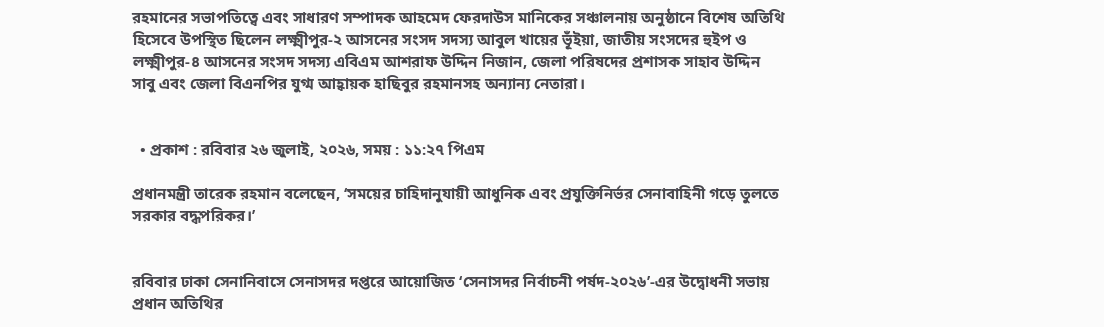রহমানের সভাপতিত্বে এবং সাধারণ সম্পাদক আহমেদ ফেরদাউস মানিকের সঞ্চালনায় অনুষ্ঠানে বিশেষ অতিথি হিসেবে উপস্থিত ছিলেন লক্ষ্মীপুর-২ আসনের সংসদ সদস্য আবুল খায়ের ভূঁইয়া, জাতীয় সংসদের হুইপ ও লক্ষ্মীপুর-৪ আসনের সংসদ সদস্য এবিএম আশরাফ উদ্দিন নিজান, জেলা পরিষদের প্রশাসক সাহাব উদ্দিন সাবু এবং জেলা বিএনপির যুগ্ম আহ্বায়ক হাছিবুর রহমানসহ অন্যান্য নেতারা।


  • প্রকাশ : রবিবার ২৬ জুলাই, ২০২৬, সময় : ১১:২৭ পিএম

প্রধানমন্ত্রী তারেক রহমান বলেছেন, ‘সময়ের চাহিদানুযায়ী আধুনিক এবং প্রযুক্তিনির্ভর সেনাবাহিনী গড়ে তুলতে সরকার বদ্ধপরিকর।’


রবিবার ঢাকা সেনানিবাসে সেনাসদর দপ্তরে আয়োজিত ‘সেনাসদর নির্বাচনী পর্ষদ-২০২৬’-এর উদ্বোধনী সভায় প্রধান অতিথির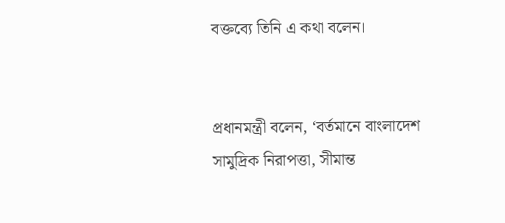বক্তব্যে তিনি এ কথা বলেন।


প্রধানমন্ত্রী বলেন, ‘বর্তমানে বাংলাদেশ সামুদ্রিক নিরাপত্তা, সীমান্ত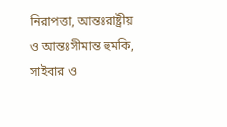নিরাপত্তা, আন্তঃরাষ্ট্রীয় ও আন্তঃসীমান্ত হুমকি, সাইবার ও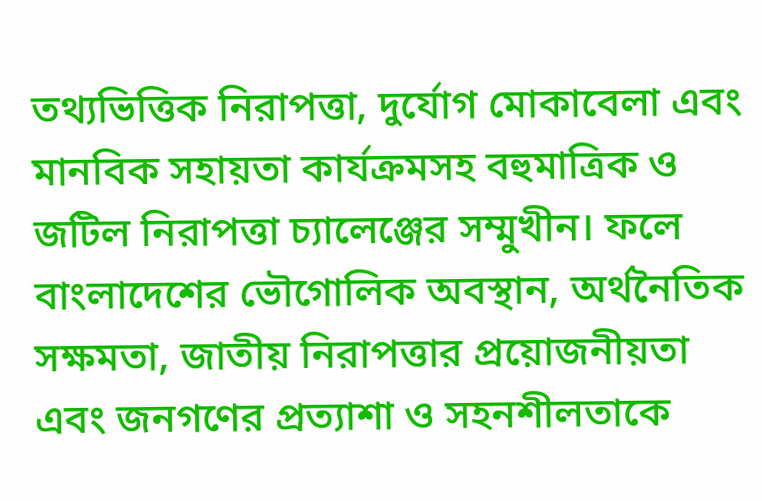তথ্যভিত্তিক নিরাপত্তা, দুর্যোগ মোকাবেলা এবং মানবিক সহায়তা কার্যক্রমসহ বহুমাত্রিক ও জটিল নিরাপত্তা চ্যালেঞ্জের সম্মুখীন। ফলে বাংলাদেশের ভৌগোলিক অবস্থান, অর্থনৈতিক সক্ষমতা, জাতীয় নিরাপত্তার প্রয়োজনীয়তা এবং জনগণের প্রত্যাশা ও সহনশীলতাকে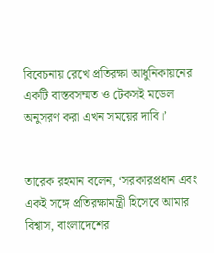বিবেচনায় রেখে প্রতিরক্ষা আধুনিকায়নের একটি বাস্তবসম্মত ও টেকসই মডেল অনুসরণ করা এখন সময়ের দাবি।’


তারেক রহমান বলেন, ‘সরকারপ্রধান এবং একই সঙ্গে প্রতিরক্ষামন্ত্রী হিসেবে আমার বিশ্বাস, বাংলাদেশের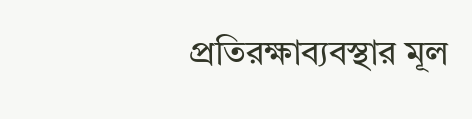প্রতিরক্ষাব্যবস্থার মূল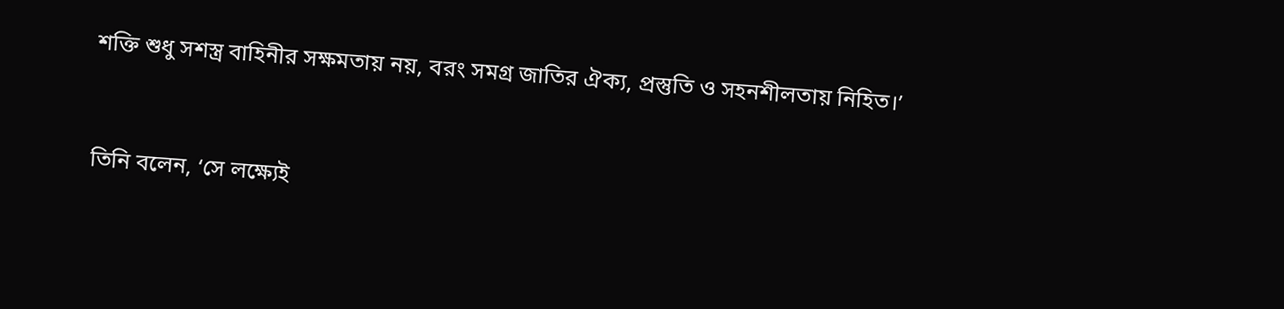শক্তি শুধু সশস্ত্র বাহিনীর সক্ষমতায় নয়, বরং সমগ্র জাতির ঐক্য, প্রস্তুতি ও সহনশীলতায় নিহিত।’


তিনি বলেন, ‘সে লক্ষ্যেই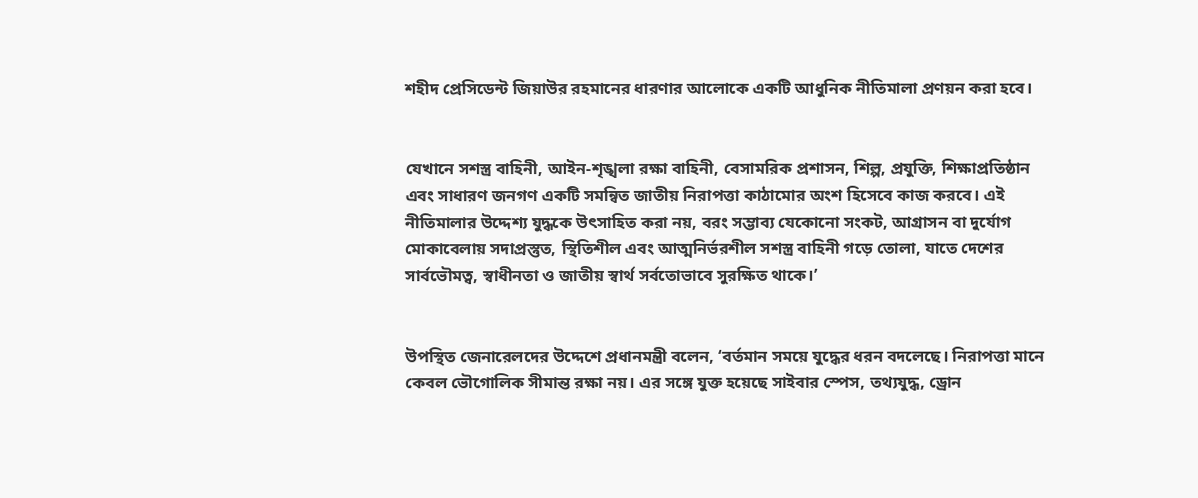শহীদ প্রেসিডেন্ট জিয়াউর রহমানের ধারণার আলোকে একটি আধুনিক নীতিমালা প্রণয়ন করা হবে।


যেখানে সশস্ত্র বাহিনী, আইন-শৃঙ্খলা রক্ষা বাহিনী, বেসামরিক প্রশাসন, শিল্প, প্রযুক্তি, শিক্ষাপ্রতিষ্ঠান এবং সাধারণ জনগণ একটি সমন্বিত জাতীয় নিরাপত্তা কাঠামোর অংশ হিসেবে কাজ করবে। এই নীতিমালার উদ্দেশ্য যুদ্ধকে উৎসাহিত করা নয়, বরং সম্ভাব্য যেকোনো সংকট, আগ্রাসন বা দুর্যোগ মোকাবেলায় সদাপ্রস্তুত, স্থিতিশীল এবং আত্মনির্ভরশীল সশস্ত্র বাহিনী গড়ে তোলা, যাতে দেশের সার্বভৌমত্ব, স্বাধীনতা ও জাতীয় স্বার্থ সর্বতোভাবে সুরক্ষিত থাকে।’


উপস্থিত জেনারেলদের উদ্দেশে প্রধানমন্ত্রী বলেন, ‘বর্তমান সময়ে যুদ্ধের ধরন বদলেছে। নিরাপত্তা মানে কেবল ভৌগোলিক সীমান্ত রক্ষা নয়। এর সঙ্গে যুক্ত হয়েছে সাইবার স্পেস, তথ্যযুদ্ধ, ড্রোন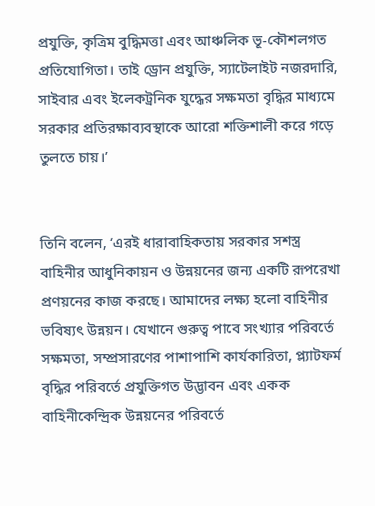প্রযুক্তি, কৃত্রিম বুদ্ধিমত্তা এবং আঞ্চলিক ভূ-কৌশলগত প্রতিযোগিতা। তাই ড্রোন প্রযুক্তি, স্যাটেলাইট নজরদারি, সাইবার এবং ইলেকট্রনিক যুদ্ধের সক্ষমতা বৃদ্ধির মাধ্যমে সরকার প্রতিরক্ষাব্যবস্থাকে আরো শক্তিশালী করে গড়ে তুলতে চায়।’


তিনি বলেন, ‘এরই ধারাবাহিকতায় সরকার সশস্ত্র বাহিনীর আধুনিকায়ন ও উন্নয়নের জন্য একটি রূপরেখা প্রণয়নের কাজ করছে। আমাদের লক্ষ্য হলো বাহিনীর ভবিষ্যৎ উন্নয়ন। যেখানে গুরুত্ব পাবে সংখ্যার পরিবর্তে সক্ষমতা, সম্প্রসারণের পাশাপাশি কার্যকারিতা, প্ল্যাটফর্ম বৃদ্ধির পরিবর্তে প্রযুক্তিগত উদ্ভাবন এবং একক বাহিনীকেন্দ্রিক উন্নয়নের পরিবর্তে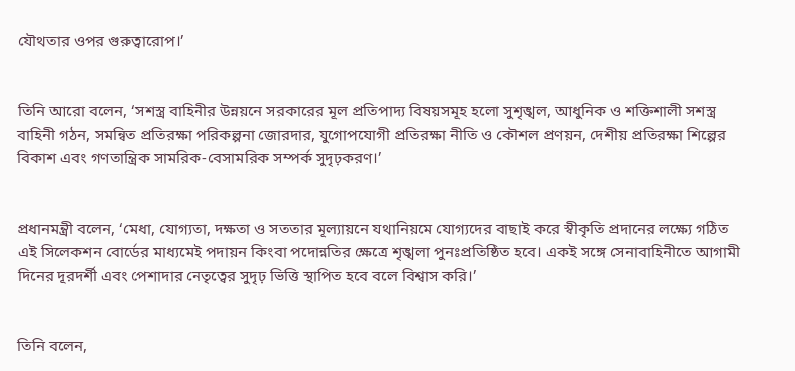যৌথতার ওপর গুরুত্বারোপ।’


তিনি আরো বলেন, ‘সশস্ত্র বাহিনীর উন্নয়নে সরকারের মূল প্রতিপাদ্য বিষয়সমূহ হলো সুশৃঙ্খল, আধুনিক ও শক্তিশালী সশস্ত্র বাহিনী গঠন, সমন্বিত প্রতিরক্ষা পরিকল্পনা জোরদার, যুগোপযোগী প্রতিরক্ষা নীতি ও কৌশল প্রণয়ন, দেশীয় প্রতিরক্ষা শিল্পের বিকাশ এবং গণতান্ত্রিক সামরিক-বেসামরিক সম্পর্ক সুদৃঢ়করণ।’


প্রধানমন্ত্রী বলেন, ‘মেধা, যোগ্যতা, দক্ষতা ও সততার মূল্যায়নে যথানিয়মে যোগ্যদের বাছাই করে স্বীকৃতি প্রদানের লক্ষ্যে গঠিত এই সিলেকশন বোর্ডের মাধ্যমেই পদায়ন কিংবা পদোন্নতির ক্ষেত্রে শৃঙ্খলা পুনঃপ্রতিষ্ঠিত হবে। একই সঙ্গে সেনাবাহিনীতে আগামী দিনের দূরদর্শী এবং পেশাদার নেতৃত্বের সুদৃঢ় ভিত্তি স্থাপিত হবে বলে বিশ্বাস করি।’


তিনি বলেন,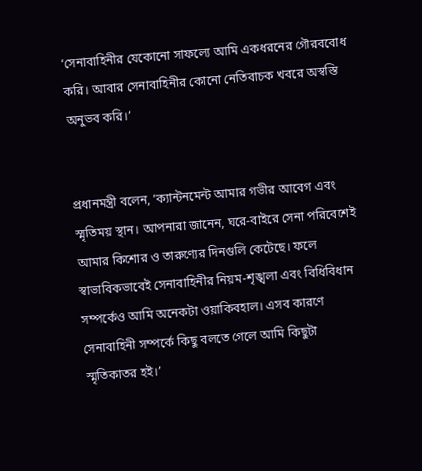‘সেনাবাহিনীর যেকোনো সাফল্যে আমি একধরনের গৌরববোধ করি। আবার সেনাবাহিনীর কোনো নেতিবাচক খবরে অস্বস্তি অনুভব করি।’


প্রধানমন্ত্রী বলেন, ‘ক্যান্টনমেন্ট আমার গভীর আবেগ এবং স্মৃতিময় স্থান। আপনারা জানেন, ঘরে-বাইরে সেনা পরিবেশেই আমার কিশোর ও তারুণ্যের দিনগুলি কেটেছে। ফলে স্বাভাবিকভাবেই সেনাবাহিনীর নিয়ম-শৃঙ্খলা এবং বিধিবিধান সম্পর্কেও আমি অনেকটা ওয়াকিবহাল। এসব কারণে সেনাবাহিনী সম্পর্কে কিছু বলতে গেলে আমি কিছুটা স্মৃতিকাতর হই।’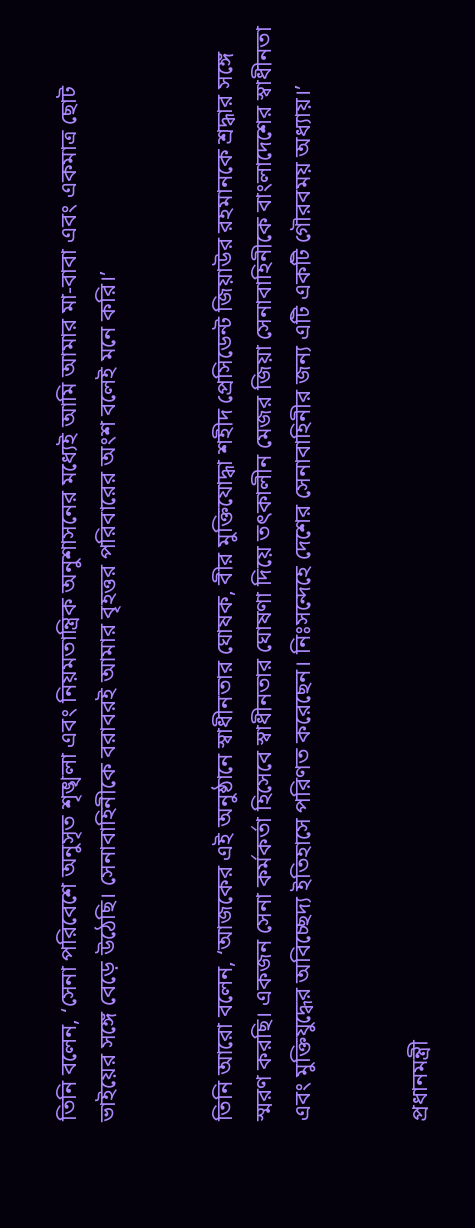তিনি বলেন, ‘সেনা পরিবেশে অনুসৃত শৃঙ্খলা এবং নিয়মতান্ত্রিক অনুশাসনের মধ্যেই আমি আমার মা-বাবা এবং একমাত্র ছোট ভাইয়ের সঙ্গে বেড়ে উঠেছি। সেনাবাহিনীকে বরাবরই আমার বৃহত্তর পরিবারের অংশ বলেই মনে করি।’


তিনি আরো বলেন, ‘আজকের এই অনুষ্ঠানে স্বাধীনতার ঘোষক, বীর মুক্তিযোদ্ধা শহীদ প্রেসিডেন্ট জিয়াউর রহমানকে শ্রদ্ধার সঙ্গে স্মরণ করছি। একজন সেনা কর্মকর্তা হিসেবে স্বাধীনতার ঘোষণা দিয়ে তৎকালীন মেজর জিয়া সেনাবাহিনীকে বাংলাদেশের স্বাধীনতা এবং মুক্তিযুদ্ধের অবিচ্ছেদ্য ইতিহাসে পরিণত করেছেন। নিঃসন্দেহে দেশের সেনাবাহিনীর জন্য এটি একটি গৌরবময় অধ্যায়।’


প্রধানমন্ত্রী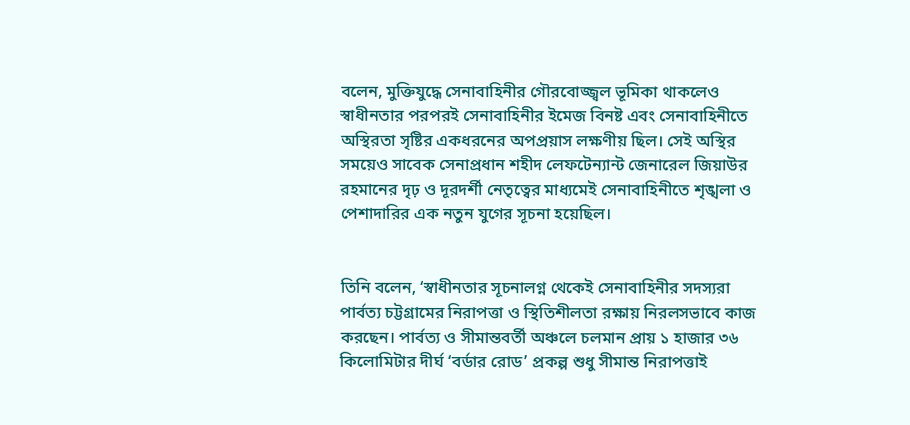বলেন, মুক্তিযুদ্ধে সেনাবাহিনীর গৌরবোজ্জ্বল ভূমিকা থাকলেও স্বাধীনতার পরপরই সেনাবাহিনীর ইমেজ বিনষ্ট এবং সেনাবাহিনীতে অস্থিরতা সৃষ্টির একধরনের অপপ্রয়াস লক্ষণীয় ছিল। সেই অস্থির সময়েও সাবেক সেনাপ্রধান শহীদ লেফটেন্যান্ট জেনারেল জিয়াউর রহমানের দৃঢ় ও দূরদর্শী নেতৃত্বের মাধ্যমেই সেনাবাহিনীতে শৃঙ্খলা ও পেশাদারির এক নতুন যুগের সূচনা হয়েছিল।


তিনি বলেন, ‘স্বাধীনতার সূচনালগ্ন থেকেই সেনাবাহিনীর সদস্যরা পার্বত্য চট্টগ্রামের নিরাপত্তা ও স্থিতিশীলতা রক্ষায় নিরলসভাবে কাজ করছেন। পার্বত্য ও সীমান্তবর্তী অঞ্চলে চলমান প্রায় ১ হাজার ৩৬ কিলোমিটার দীর্ঘ ‘বর্ডার রোড’ প্রকল্প শুধু সীমান্ত নিরাপত্তাই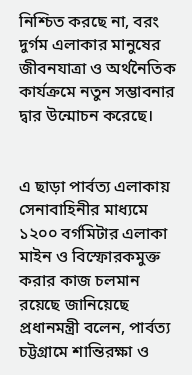নিশ্চিত করছে না, বরং দুর্গম এলাকার মানুষের জীবনযাত্রা ও অর্থনৈতিক কার্যক্রমে নতুন সম্ভাবনার দ্বার উন্মোচন করেছে।


এ ছাড়া পার্বত্য এলাকায় সেনাবাহিনীর মাধ্যমে ১২০০ বর্গমিটার এলাকা মাইন ও বিস্ফোরকমুক্ত করার কাজ চলমান রয়েছে জানিয়েছে প্রধানমন্ত্রী বলেন, পার্বত্য চট্টগ্রামে শান্তিরক্ষা ও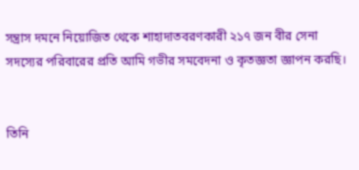সন্ত্রাস দমনে নিয়োজিত থেকে শাহাদাতবরণকারী ২১৭ জন বীর সেনা সদস্যের পরিবারের প্রতি আমি গভীর সমবেদনা ও কৃতজ্ঞতা জ্ঞাপন করছি।


তিনি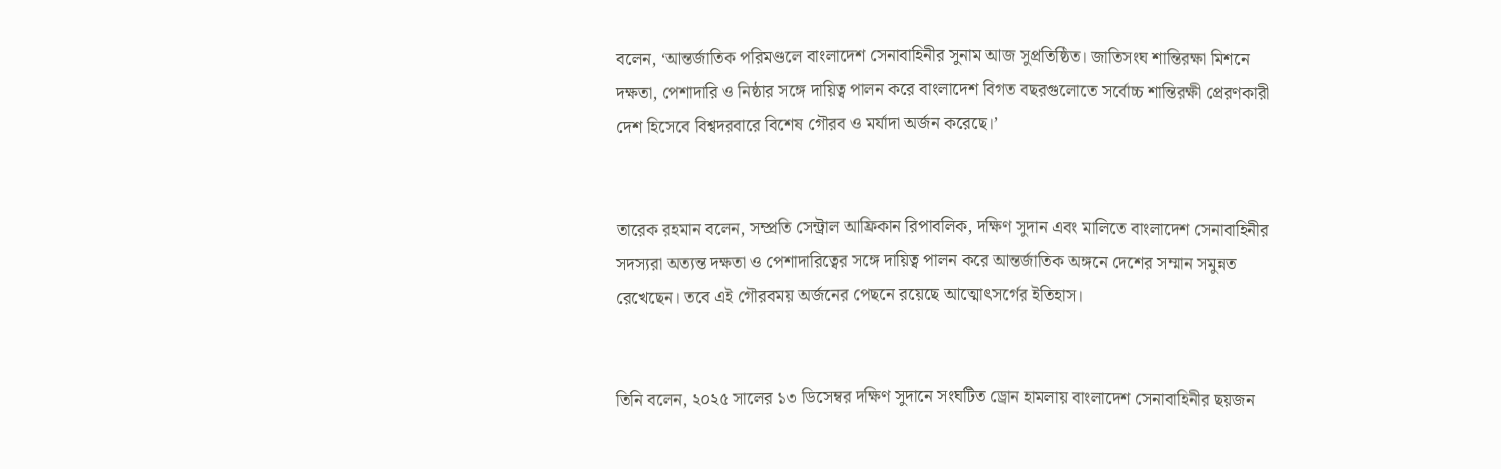বলেন, ‘আন্তর্জাতিক পরিমণ্ডলে বাংলাদেশ সেনাবাহিনীর সুনাম আজ সুপ্রতিষ্ঠিত। জাতিসংঘ শান্তিরক্ষা মিশনে দক্ষতা, পেশাদারি ও নিষ্ঠার সঙ্গে দায়িত্ব পালন করে বাংলাদেশ বিগত বছরগুলোতে সর্বোচ্চ শান্তিরক্ষী প্রেরণকারী দেশ হিসেবে বিশ্বদরবারে বিশেষ গৌরব ও মর্যাদা অর্জন করেছে।’


তারেক রহমান বলেন, সম্প্রতি সেন্ট্রাল আফ্রিকান রিপাবলিক, দক্ষিণ সুদান এবং মালিতে বাংলাদেশ সেনাবাহিনীর সদস্যরা অত্যন্ত দক্ষতা ও পেশাদারিত্বের সঙ্গে দায়িত্ব পালন করে আন্তর্জাতিক অঙ্গনে দেশের সম্মান সমুন্নত রেখেছেন। তবে এই গৌরবময় অর্জনের পেছনে রয়েছে আত্মোৎসর্গের ইতিহাস।


তিনি বলেন, ২০২৫ সালের ১৩ ডিসেম্বর দক্ষিণ সুদানে সংঘটিত ড্রোন হামলায় বাংলাদেশ সেনাবাহিনীর ছয়জন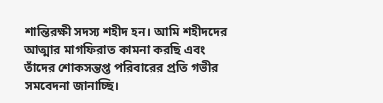শান্তিরক্ষী সদস্য শহীদ হন। আমি শহীদদের আত্মার মাগফিরাত কামনা করছি এবং তাঁদের শোকসন্তপ্ত পরিবারের প্রতি গভীর সমবেদনা জানাচ্ছি।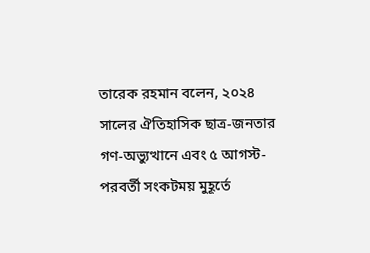তারেক রহমান বলেন, ২০২৪ সালের ঐতিহাসিক ছাত্র-জনতার গণ-অভ্যুত্থানে এবং ৫ আগস্ট-পরবর্তী সংকটময় মুহূর্তে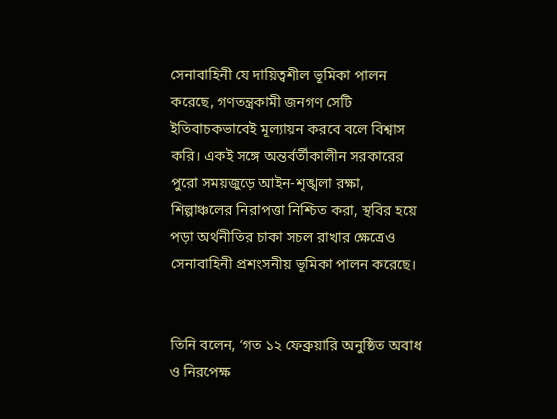সেনাবাহিনী যে দায়িত্বশীল ভূমিকা পালন করেছে, গণতন্ত্রকামী জনগণ সেটি ইতিবাচকভাবেই মূল্যায়ন করবে বলে বিশ্বাস করি। একই সঙ্গে অন্তর্বর্তীকালীন সরকারের পুরো সময়জুড়ে আইন-শৃঙ্খলা রক্ষা, শিল্পাঞ্চলের নিরাপত্তা নিশ্চিত করা, স্থবির হয়ে পড়া অর্থনীতির চাকা সচল রাখার ক্ষেত্রেও সেনাবাহিনী প্রশংসনীয় ভূমিকা পালন করেছে।


তিনি বলেন, ‘গত ১২ ফেব্রুয়ারি অনুষ্ঠিত অবাধ ও নিরপেক্ষ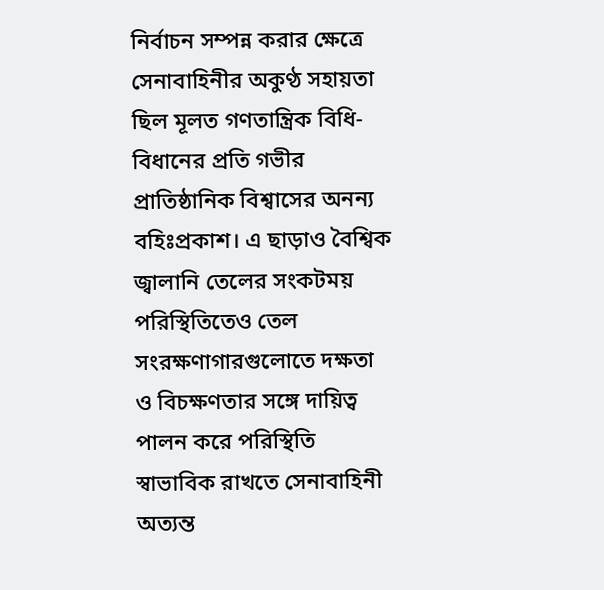নির্বাচন সম্পন্ন করার ক্ষেত্রে সেনাবাহিনীর অকুণ্ঠ সহায়তা ছিল মূলত গণতান্ত্রিক বিধি-বিধানের প্রতি গভীর প্রাতিষ্ঠানিক বিশ্বাসের অনন্য বহিঃপ্রকাশ। এ ছাড়াও বৈশ্বিক জ্বালানি তেলের সংকটময় পরিস্থিতিতেও তেল সংরক্ষণাগারগুলোতে দক্ষতা ও বিচক্ষণতার সঙ্গে দায়িত্ব পালন করে পরিস্থিতি স্বাভাবিক রাখতে সেনাবাহিনী অত্যন্ত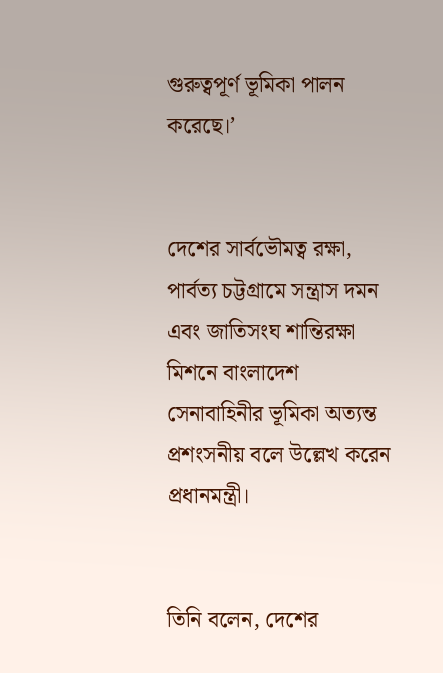গুরুত্বপূর্ণ ভূমিকা পালন করেছে।’


দেশের সার্বভৌমত্ব রক্ষা, পার্বত্য চট্টগ্রামে সন্ত্রাস দমন এবং জাতিসংঘ শান্তিরক্ষা মিশনে বাংলাদেশ সেনাবাহিনীর ভূমিকা অত্যন্ত প্রশংসনীয় বলে উল্লেখ করেন প্রধানমন্ত্রী।


তিনি বলেন, দেশের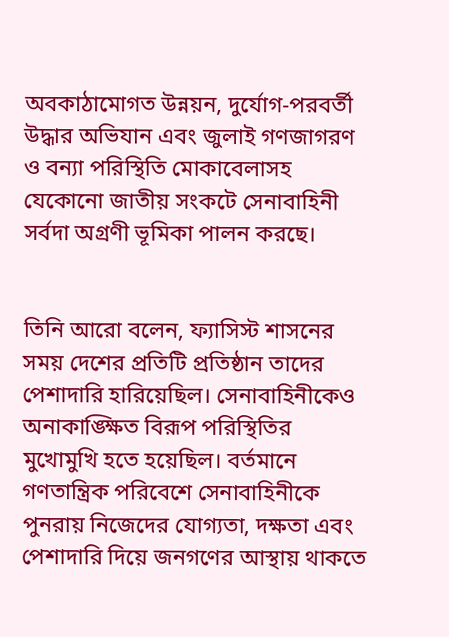অবকাঠামোগত উন্নয়ন, দুর্যোগ-পরবর্তী উদ্ধার অভিযান এবং জুলাই গণজাগরণ ও বন্যা পরিস্থিতি মোকাবেলাসহ যেকোনো জাতীয় সংকটে সেনাবাহিনী সর্বদা অগ্রণী ভূমিকা পালন করছে।


তিনি আরো বলেন, ফ্যাসিস্ট শাসনের সময় দেশের প্রতিটি প্রতিষ্ঠান তাদের পেশাদারি হারিয়েছিল। সেনাবাহিনীকেও অনাকাঙ্ক্ষিত বিরূপ পরিস্থিতির মুখোমুখি হতে হয়েছিল। বর্তমানে গণতান্ত্রিক পরিবেশে সেনাবাহিনীকে পুনরায় নিজেদের যোগ্যতা, দক্ষতা এবং পেশাদারি দিয়ে জনগণের আস্থায় থাকতে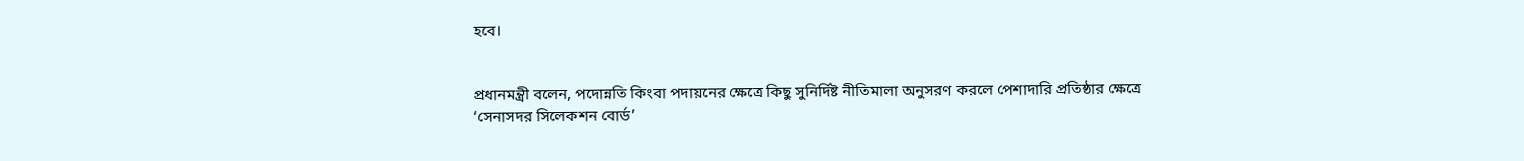হবে।


প্রধানমন্ত্রী বলেন, পদোন্নতি কিংবা পদায়নের ক্ষেত্রে কিছু সুনির্দিষ্ট নীতিমালা অনুসরণ করলে পেশাদারি প্রতিষ্ঠার ক্ষেত্রে ‘সেনাসদর সিলেকশন বোর্ড’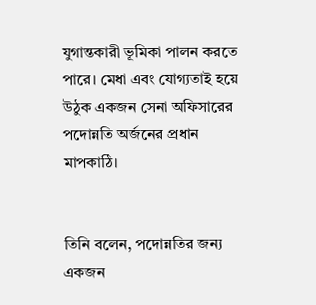যুগান্তকারী ভূমিকা পালন করতে পারে। মেধা এবং যোগ্যতাই হয়ে উঠুক একজন সেনা অফিসারের পদোন্নতি অর্জনের প্রধান মাপকাঠি।


তিনি বলেন, পদোন্নতির জন্য একজন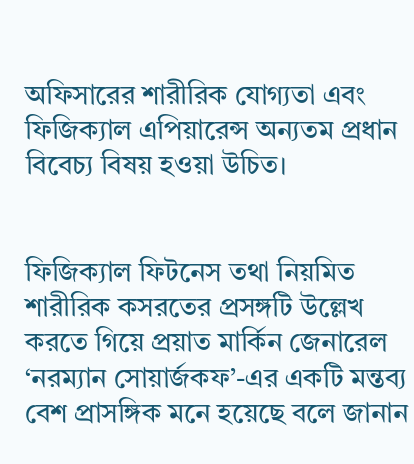অফিসারের শারীরিক যোগ্যতা এবং ফিজিক্যাল এপিয়ারেন্স অন্যতম প্রধান বিবেচ্য বিষয় হওয়া উচিত।


ফিজিক্যাল ফিটনেস তথা নিয়মিত শারীরিক কসরতের প্রসঙ্গটি উল্লেখ করতে গিয়ে প্রয়াত মার্কিন জেনারেল ‘নরম্যান সোয়ার্জকফ’-এর একটি মন্তব্য বেশ প্রাসঙ্গিক মনে হয়েছে বলে জানান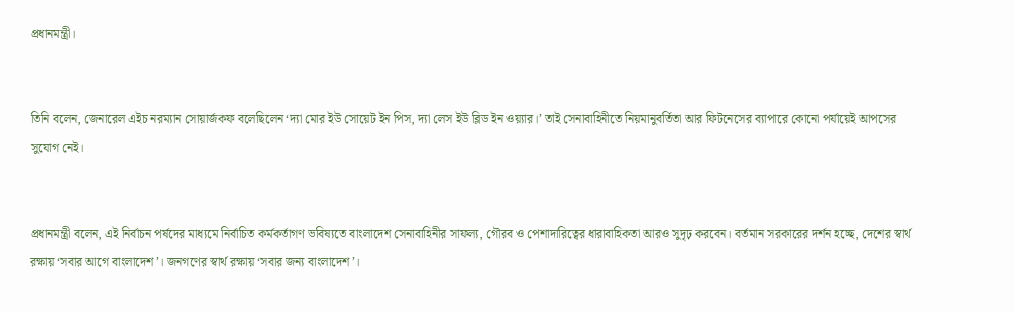প্রধানমন্ত্রী।


তিনি বলেন, জেনারেল এইচ নরম্যান সোয়ার্জকফ বলেছিলেন ‘দ্যা মোর ইউ সোয়েট ইন পিস, দ্যা লেস ইউ ব্লিড ইন ওয়্যার।’ তাই সেনাবাহিনীতে নিয়মানুবর্তিতা আর ফিটনেসের ব্যাপারে কোনো পর্যায়েই আপসের সুযোগ নেই।


প্রধানমন্ত্রী বলেন, এই নির্বাচন পর্ষদের মাধ্যমে নির্বাচিত কর্মকর্তাগণ ভবিষ্যতে বাংলাদেশ সেনাবাহিনীর সাফল্য, গৌরব ও পেশাদারিত্বের ধারাবাহিকতা আরও সুদৃঢ় করবেন। বর্তমান সরকারের দর্শন হচ্ছে, দেশের স্বার্থ রক্ষায় ‘সবার আগে বাংলাদেশ’। জনগণের স্বার্থ রক্ষায় ‘সবার জন্য বাংলাদেশ’।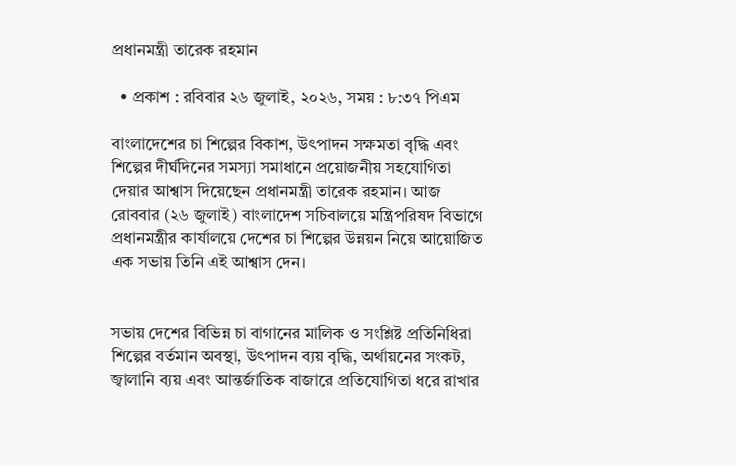প্রধানমন্ত্রী তারেক রহমান

  • প্রকাশ : রবিবার ২৬ জুলাই, ২০২৬, সময় : ৮:৩৭ পিএম

বাংলাদেশের চা শিল্পের বিকাশ, উৎপাদন সক্ষমতা বৃদ্ধি এবং শিল্পের দীর্ঘদিনের সমস্যা সমাধানে প্রয়োজনীয় সহযোগিতা দেয়ার আশ্বাস দিয়েছেন প্রধানমন্ত্রী তারেক রহমান। আজ রোববার (২৬ জুলাই) বাংলাদেশ সচিবালয়ে মন্ত্রিপরিষদ বিভাগে প্রধানমন্ত্রীর কার্যালয়ে দেশের চা শিল্পের উন্নয়ন নিয়ে আয়োজিত এক সভায় তিনি এই আশ্বাস দেন।


সভায় দেশের বিভিন্ন চা বাগানের মালিক ও সংশ্লিষ্ট প্রতিনিধিরা শিল্পের বর্তমান অবস্থা, উৎপাদন ব্যয় বৃদ্ধি, অর্থায়নের সংকট, জ্বালানি ব্যয় এবং আন্তর্জাতিক বাজারে প্রতিযোগিতা ধরে রাখার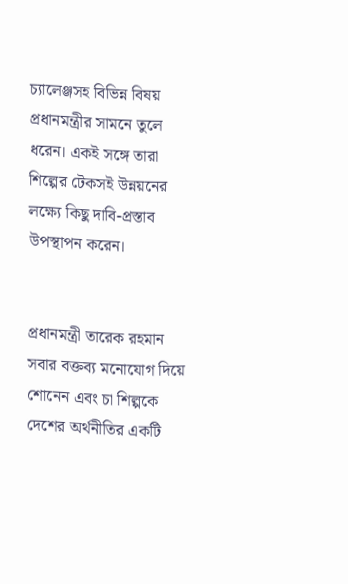চ্যালেঞ্জসহ বিভিন্ন বিষয় প্রধানমন্ত্রীর সামনে তুলে ধরেন। একই সঙ্গে তারা শিল্পের টেকসই উন্নয়নের লক্ষ্যে কিছু দাবি-প্রস্তাব উপস্থাপন করেন।


প্রধানমন্ত্রী তারেক রহমান সবার বক্তব্য মনোযোগ দিয়ে শোনেন এবং চা শিল্পকে দেশের অর্থনীতির একটি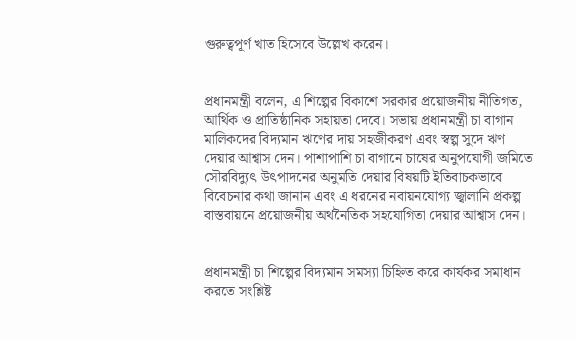গুরুত্বপূর্ণ খাত হিসেবে উল্লেখ করেন।


প্রধানমন্ত্রী বলেন, এ শিল্পের বিকাশে সরকার প্রয়োজনীয় নীতিগত, আর্থিক ও প্রাতিষ্ঠানিক সহায়তা দেবে। সভায় প্রধানমন্ত্রী চা বাগান মালিকদের বিদ্যমান ঋণের দায় সহজীকরণ এবং স্বল্প সুদে ঋণ দেয়ার আশ্বাস দেন। পাশাপাশি চা বাগানে চাষের অনুপযোগী জমিতে সৌরবিদ্যুৎ উৎপাদনের অনুমতি দেয়ার বিষয়টি ইতিবাচকভাবে বিবেচনার কথা জানান এবং এ ধরনের নবায়নযোগ্য জ্বালানি প্রকল্প বাস্তবায়নে প্রয়োজনীয় অর্থনৈতিক সহযোগিতা দেয়ার আশ্বাস দেন।


প্রধানমন্ত্রী চা শিল্পের বিদ্যমান সমস্যা চিহ্নিত করে কার্যকর সমাধান করতে সংশ্লিষ্ট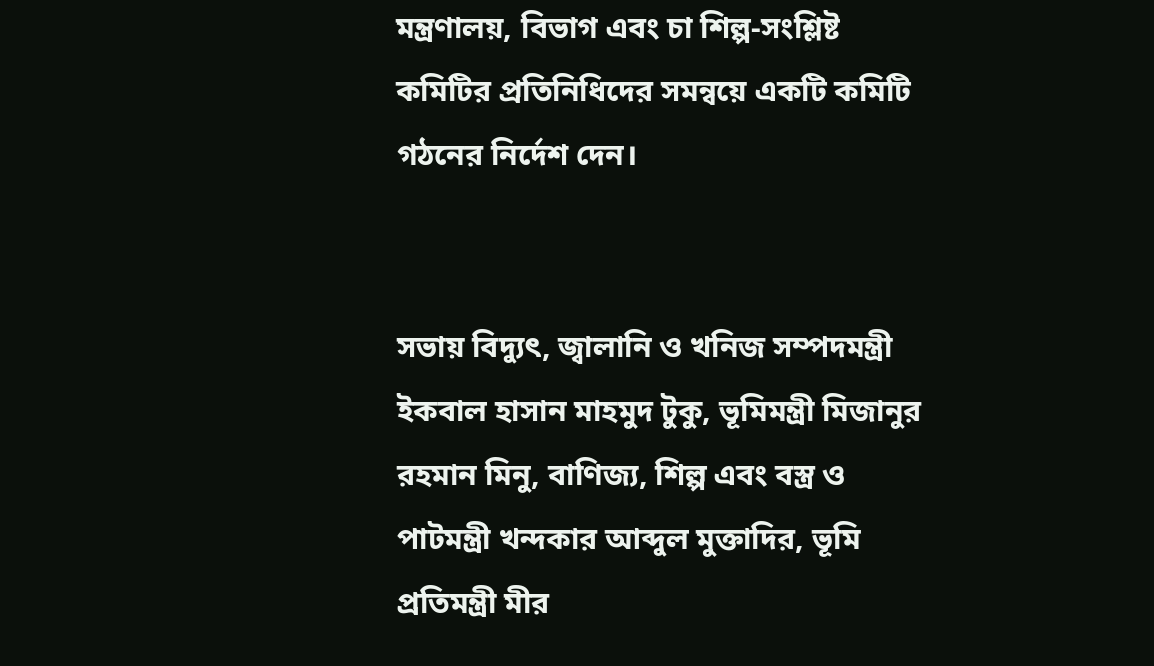মন্ত্রণালয়, বিভাগ এবং চা শিল্প-সংশ্লিষ্ট কমিটির প্রতিনিধিদের সমন্বয়ে একটি কমিটি গঠনের নির্দেশ দেন।


সভায় বিদ্যুৎ, জ্বালানি ও খনিজ সম্পদমন্ত্রী ইকবাল হাসান মাহমুদ টুকু, ভূমিমন্ত্রী মিজানুর রহমান মিনু, বাণিজ্য, শিল্প এবং বস্ত্র ও পাটমন্ত্রী খন্দকার আব্দুল মুক্তাদির, ভূমি প্রতিমন্ত্রী মীর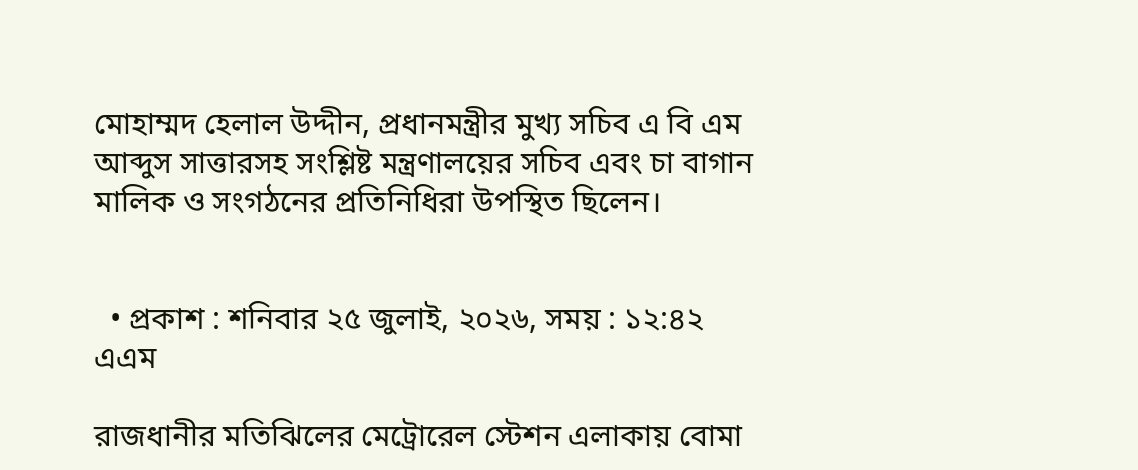মোহাম্মদ হেলাল উদ্দীন, প্রধানমন্ত্রীর মুখ্য সচিব এ বি এম আব্দুস সাত্তারসহ সংশ্লিষ্ট মন্ত্রণালয়ের সচিব এবং চা বাগান মালিক ও সংগঠনের প্রতিনিধিরা উপস্থিত ছিলেন।


  • প্রকাশ : শনিবার ২৫ জুলাই, ২০২৬, সময় : ১২:৪২ এএম

রাজধানীর মতিঝিলের মেট্রোরেল স্টেশন এলাকায় বোমা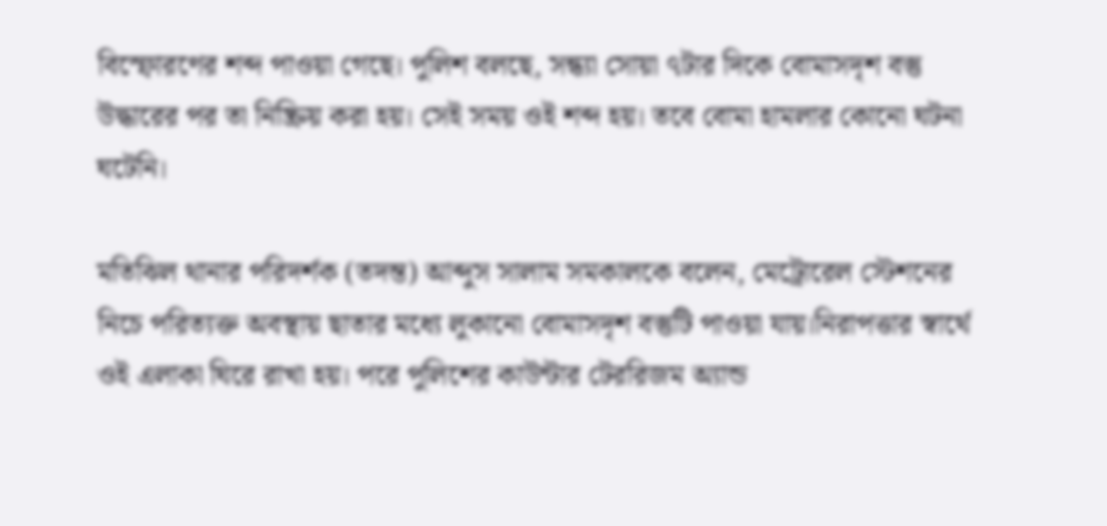বিস্ফোরণের শব্দ পাওয়া গেছে। পুলিশ বলছে, সন্ধ্যা সোয়া ৭টার দিকে বোমাসদৃশ বস্তু উদ্ধারের পর তা নিষ্ক্রিয় করা হয়। সেই সময় ওই শব্দ হয়। তবে বোমা হামলার কোনো ঘটনা ঘটেনি।

মতিঝিল থানার পরিদর্শক (তদন্ত) আব্দুস সালাম সমকালকে বলেন, মেট্রোরেল স্টেশনের নিচে পরিত্যক্ত অবস্থায় ছাতার মধ্যে লুকানো বোমাসদৃশ বস্তুটি পাওয়া যায়।নিরাপত্তার স্বার্থে ওই এলাকা ঘিরে রাখা হয়। পরে পুলিশের কাউন্টার টেররিজম অ্যান্ড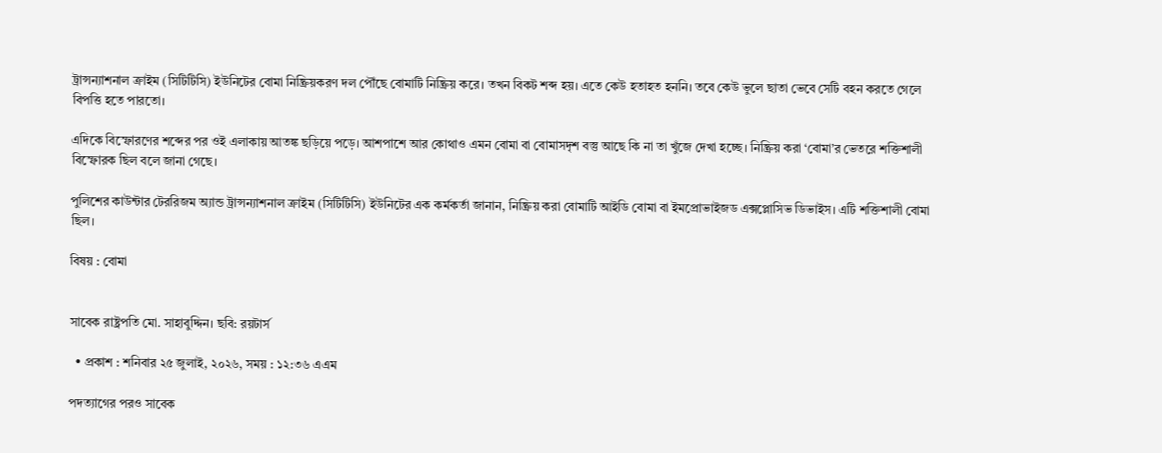ট্রান্সন্যাশনাল ক্রাইম (সিটিটিসি) ইউনিটের বোমা নিষ্ক্রিয়করণ দল পৌঁছে বোমাটি নিষ্ক্রিয় করে। তখন বিকট শব্দ হয়। এতে কেউ হতাহত হননি। তবে কেউ ভুলে ছাতা ভেবে সেটি বহন করতে গেলে বিপত্তি হতে পারতো।

এদিকে বিস্ফোরণের শব্দের পর ওই এলাকায় আতঙ্ক ছড়িয়ে পড়ে। আশপাশে আর কোথাও এমন বোমা বা বোমাসদৃশ বস্তু আছে কি না তা খুঁজে দেখা হচ্ছে। নিষ্ক্রিয় করা ‘বোমা’র ভেতরে শক্তিশালী বিস্ফোরক ছিল বলে জানা গেছে।

পুলিশের কাউন্টার টেররিজম অ্যান্ড ট্রান্সন্যাশনাল ক্রাইম (সিটিটিসি) ইউনিটের এক কর্মকর্তা জানান, নিষ্ক্রিয় করা বোমাটি আইডি বোমা বা ইমপ্রোভাইজড এক্সপ্লোসিভ ডিভাইস। এটি শক্তিশালী বোমা ছিল।

বিষয় : বোমা


সাবেক রাষ্ট্রপতি মো. সাহাবুদ্দিন। ছবি: রয়টার্স

  • প্রকাশ : শনিবার ২৫ জুলাই, ২০২৬, সময় : ১২:৩৬ এএম

পদত্যাগের পরও সাবেক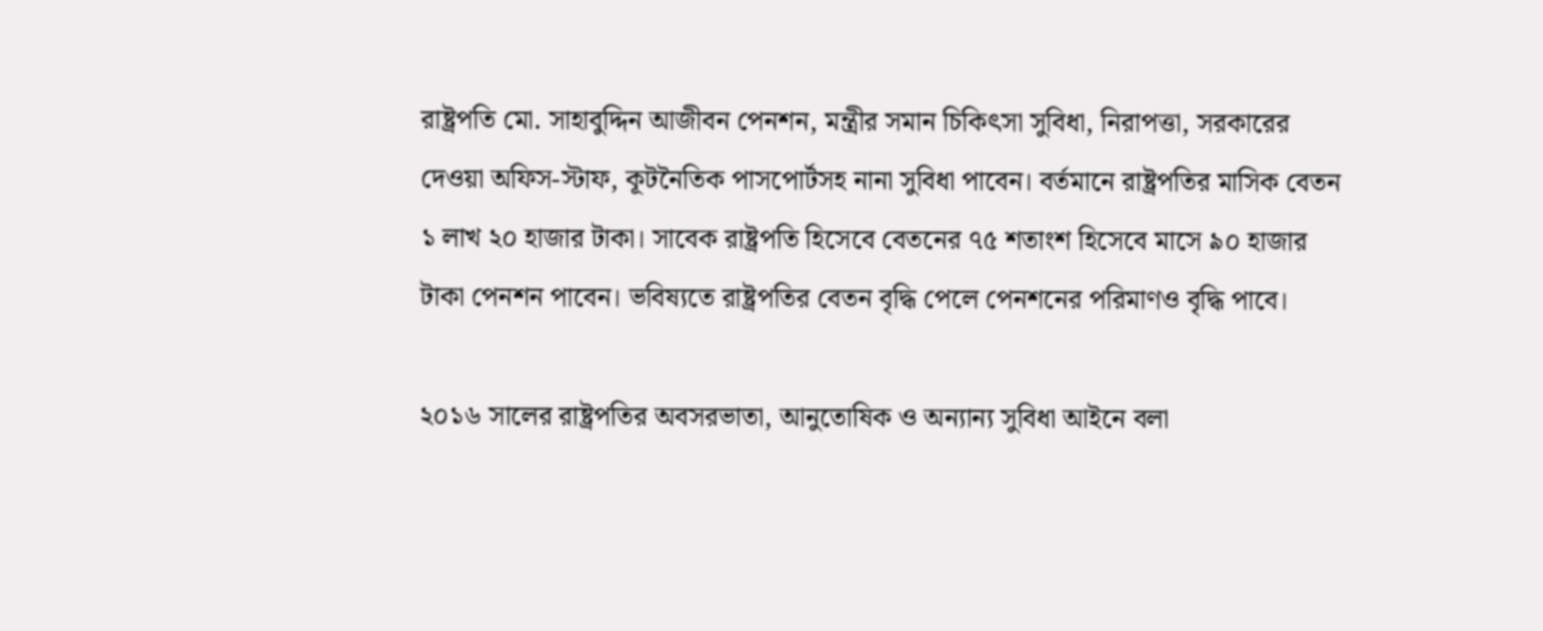রাষ্ট্রপতি মো. সাহাবুদ্দিন আজীবন পেনশন, মন্ত্রীর সমান চিকিৎসা সুবিধা, নিরাপত্তা, সরকারের দেওয়া অফিস-স্টাফ, কূটনৈতিক পাসপোর্টসহ নানা সুবিধা পাবেন। বর্তমানে রাষ্ট্রপতির মাসিক বেতন ১ লাখ ২০ হাজার টাকা। সাবেক রাষ্ট্রপতি হিসেবে বেতনের ৭৫ শতাংশ হিসেবে মাসে ৯০ হাজার টাকা পেনশন পাবেন। ভবিষ্যতে রাষ্ট্রপতির বেতন বৃদ্ধি পেলে পেনশনের পরিমাণও বৃদ্ধি পাবে।

২০১৬ সালের রাষ্ট্রপতির অবসরভাতা, আনুতোষিক ও অন্যান্য সুবিধা আইনে বলা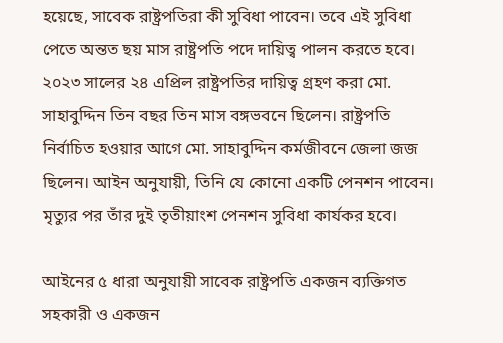হয়েছে, সাবেক রাষ্ট্রপতিরা কী সুবিধা পাবেন। তবে এই সুবিধা পেতে অন্তত ছয় মাস রাষ্ট্রপতি পদে দায়িত্ব পালন করতে হবে। ২০২৩ সালের ২৪ এপ্রিল রাষ্ট্রপতির দায়িত্ব গ্রহণ করা মো. সাহাবুদ্দিন তিন বছর তিন মাস বঙ্গভবনে ছিলেন। রাষ্ট্রপতি নির্বাচিত হওয়ার আগে মো. সাহাবুদ্দিন কর্মজীবনে জেলা জজ ছিলেন। আইন অনুযায়ী, তিনি যে কোনো একটি পেনশন পাবেন। মৃত্যুর পর তাঁর দুই তৃতীয়াংশ পেনশন সুবিধা কার্যকর হবে।

আইনের ৫ ধারা অনুযায়ী সাবেক রাষ্ট্রপতি একজন ব্যক্তিগত সহকারী ও একজন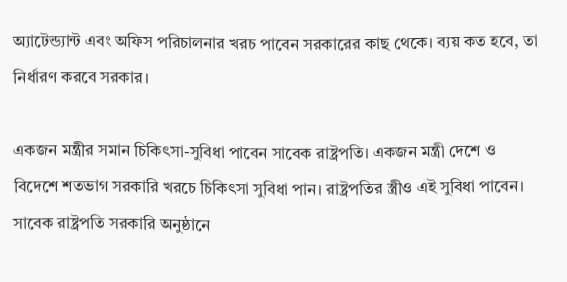অ্যাটেন্ড্যান্ট এবং অফিস পরিচালনার খরচ পাবেন সরকারের কাছ থেকে। ব্যয় কত হবে, তা নির্ধারণ করবে সরকার।

একজন মন্ত্রীর সমান চিকিৎসা-সুবিধা পাবেন সাবেক রাষ্ট্রপতি। একজন মন্ত্রী দেশে ও বিদেশে শতভাগ সরকারি খরচে চিকিৎসা সুবিধা পান। রাষ্ট্রপতির স্ত্রীও এই সুবিধা পাবেন। সাবেক রাষ্ট্রপতি সরকারি অনুষ্ঠানে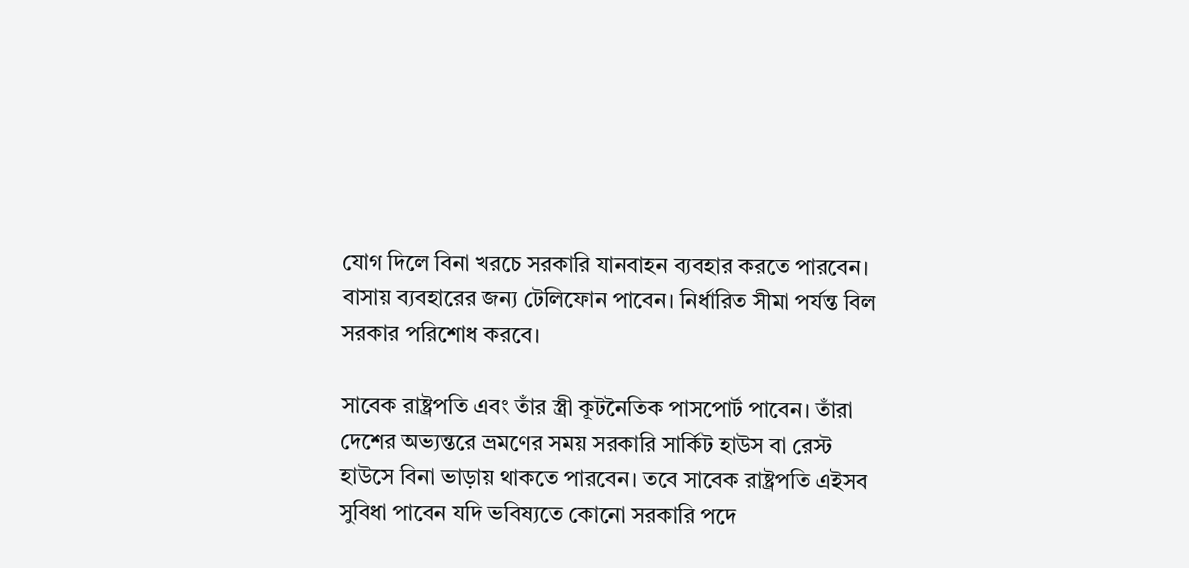যোগ দিলে বিনা খরচে সরকারি যানবাহন ব্যবহার করতে পারবেন। বাসায় ব্যবহারের জন্য টেলিফোন পাবেন। নির্ধারিত সীমা পর্যন্ত বিল সরকার পরিশোধ করবে।

সাবেক রাষ্ট্রপতি এবং তাঁর স্ত্রী কূটনৈতিক পাসপোর্ট পাবেন। তাঁরা দেশের অভ্যন্তরে ভ্রমণের সময় সরকারি সার্কিট হাউস বা রেস্ট হাউসে বিনা ভাড়ায় থাকতে পারবেন। তবে সাবেক রাষ্ট্রপতি এইসব সুবিধা পাবেন যদি ভবিষ্যতে কোনো সরকারি পদে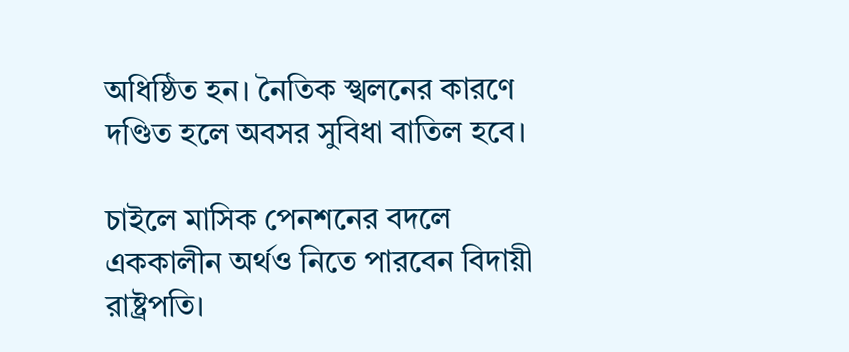অধিষ্ঠিত হন। নৈতিক স্খলনের কারণে দণ্ডিত হলে অবসর সুবিধা বাতিল হবে।

চাইলে মাসিক পেনশনের বদলে এককালীন অর্থও নিতে পারবেন বিদায়ী রাষ্ট্রপতি।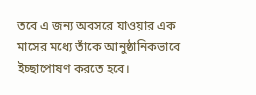তবে এ জন্য অবসরে যাওয়ার এক মাসের মধ্যে তাঁকে আনুষ্ঠানিকভাবে ইচ্ছাপোষণ করতে হবে।